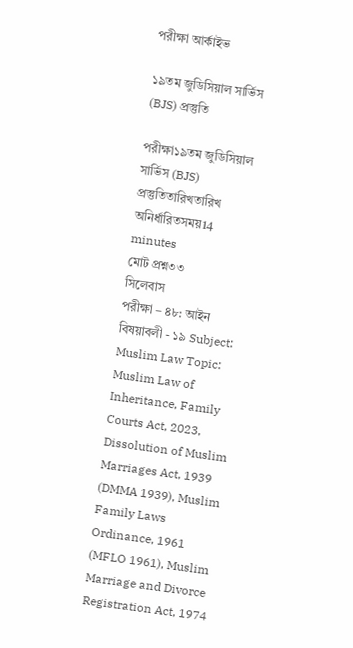পরীক্ষা আর্কাইভ

১৯তম জুডিসিয়াল সার্ভিস (BJS) প্রস্তুতি

পরীক্ষা১৯তম জুডিসিয়াল সার্ভিস (BJS) প্রস্তুতিতারিখতারিখ অনির্ধারিতসময়14 minutes
মোট প্রশ্ন৩৩
সিলেবাস
পরীক্ষা – ৪৮: আইন বিষয়াবলী - ১৯ Subject: Muslim Law Topic: Muslim Law of Inheritance, Family Courts Act, 2023, Dissolution of Muslim Marriages Act, 1939 (DMMA 1939), Muslim Family Laws Ordinance, 1961 (MFLO 1961), Muslim Marriage and Divorce Registration Act, 1974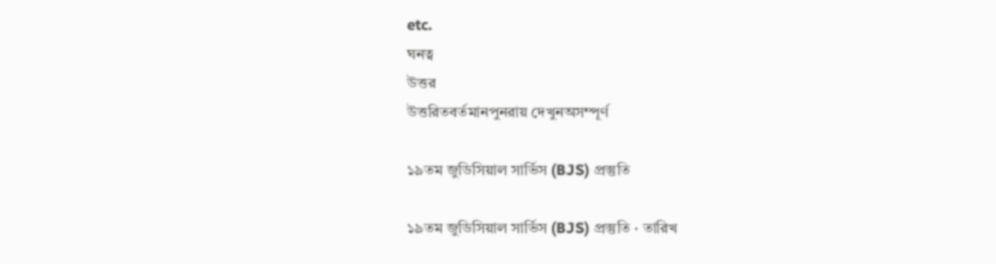etc.
ঘনত্ব
উত্তর
উত্তরিতবর্তমানপুনরায় দেখুনঅসম্পূর্ণ

১৯তম জুডিসিয়াল সার্ভিস (BJS) প্রস্তুতি

১৯তম জুডিসিয়াল সার্ভিস (BJS) প্রস্তুতি · তারিখ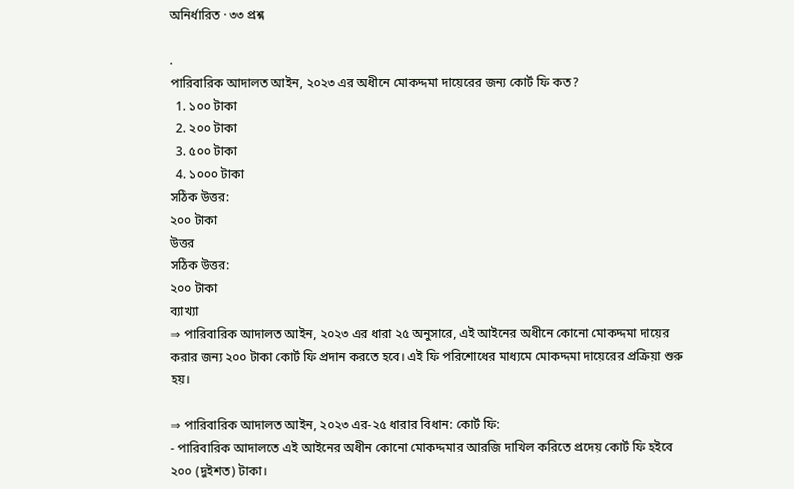অনির্ধারিত · ৩৩ প্রশ্ন

.
পারিবারিক আদালত আইন, ২০২৩ এর অধীনে মোকদ্দমা দায়েরের জন্য কোর্ট ফি কত?
  1. ১০০ টাকা
  2. ২০০ টাকা
  3. ৫০০ টাকা
  4. ১০০০ টাকা
সঠিক উত্তর:
২০০ টাকা
উত্তর
সঠিক উত্তর:
২০০ টাকা
ব্যাখ্যা
⇒ পারিবারিক আদালত আইন, ২০২৩ এর ধারা ২৫ অনুসারে, এই আইনের অধীনে কোনো মোকদ্দমা দায়ের করার জন্য ২০০ টাকা কোর্ট ফি প্রদান করতে হবে। এই ফি পরিশোধের মাধ্যমে মোকদ্দমা দায়েরের প্রক্রিয়া শুরু হয়।

⇒ পারিবারিক আদালত আইন, ২০২৩ এর-২৫ ধারার বিধান: কোর্ট ফি:
- পারিবারিক আদালতে এই আইনের অধীন কোনো মোকদ্দমার আরজি দাখিল করিতে প্রদেয় কোর্ট ফি হইবে ২০০ (দুইশত) টাকা।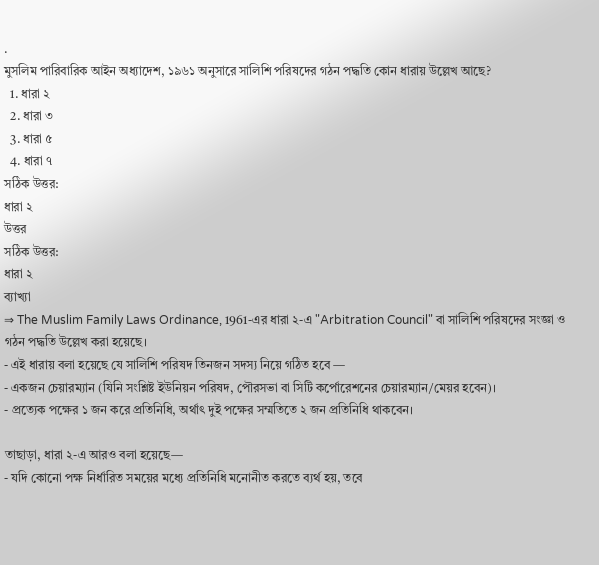.
মুসলিম পারিবারিক আইন অধ্যাদেশ, ১৯৬১ অনুসারে সালিশি পরিষদের গঠন পদ্ধতি কোন ধারায় উল্লেখ আছে?
  1. ধারা ২
  2. ধারা ৩
  3. ধারা ৫
  4. ধারা ৭
সঠিক উত্তর:
ধারা ২
উত্তর
সঠিক উত্তর:
ধারা ২
ব্যাখ্যা
⇒ The Muslim Family Laws Ordinance, 1961-এর ধারা ২-এ "Arbitration Council" বা সালিশি পরিষদের সংজ্ঞা ও গঠন পদ্ধতি উল্লেখ করা হয়েছে।
- এই ধারায় বলা হয়েছে যে সালিশি পরিষদ তিনজন সদস্য নিয়ে গঠিত হবে —
- একজন চেয়ারম্যান (যিনি সংশ্লিষ্ট ইউনিয়ন পরিষদ, পৌরসভা বা সিটি কর্পোরেশনের চেয়ারম্যান/মেয়র হবেন)।
- প্রত্যেক পক্ষের ১ জন করে প্রতিনিধি, অর্থাৎ দুই পক্ষের সম্মতিতে ২ জন প্রতিনিধি থাকবেন।

তাছাড়া, ধারা ২-এ আরও বলা হয়েছে—
- যদি কোনো পক্ষ নির্ধারিত সময়ের মধ্যে প্রতিনিধি মনোনীত করতে ব্যর্থ হয়, তবে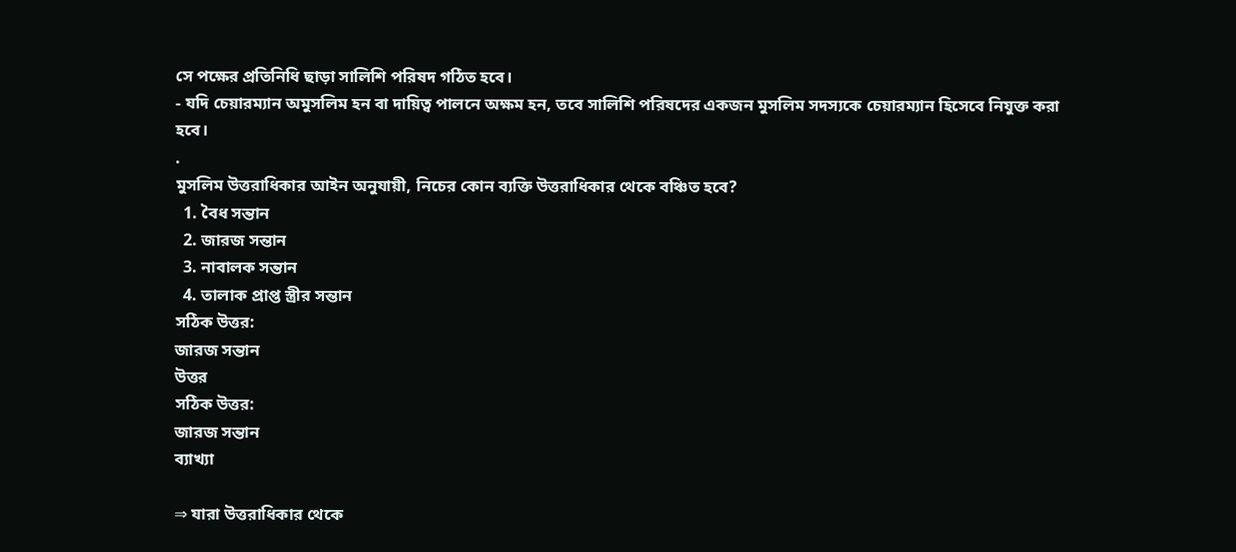সে পক্ষের প্রতিনিধি ছাড়া সালিশি পরিষদ গঠিত হবে।
- যদি চেয়ারম্যান অমুসলিম হন বা দায়িত্ব পালনে অক্ষম হন, তবে সালিশি পরিষদের একজন মুসলিম সদস্যকে চেয়ারম্যান হিসেবে নিযুক্ত করা হবে।
.
মুসলিম উত্তরাধিকার আইন অনুযায়ী, নিচের কোন ব্যক্তি উত্তরাধিকার থেকে বঞ্চিত হবে?
  1. বৈধ সন্তান
  2. জারজ সন্তান
  3. নাবালক সন্তান
  4. তালাক প্রাপ্ত স্ত্রীর সন্তান
সঠিক উত্তর:
জারজ সন্তান
উত্তর
সঠিক উত্তর:
জারজ সন্তান
ব্যাখ্যা

⇒ যারা উত্তরাধিকার থেকে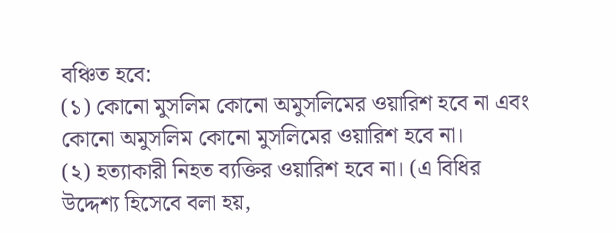বঞ্চিত হবে:
(১) কোনো মুসলিম কোনো অমুসলিমের ওয়ারিশ হবে না এবং কোনো অমুসলিম কোনো মুসলিমের ওয়ারিশ হবে না।
(২) হত্যাকারী নিহত ব্যক্তির ওয়ারিশ হবে না। (এ বিধির উদ্দেশ্য হিসেবে বলা হয়,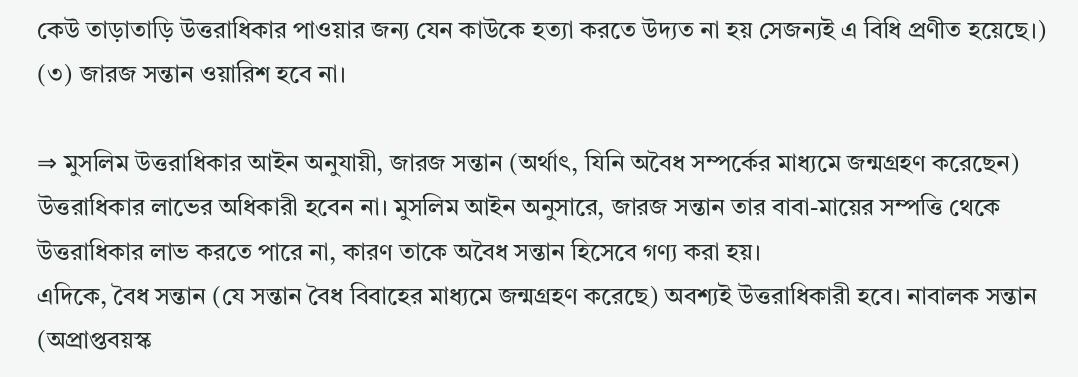কেউ তাড়াতাড়ি উত্তরাধিকার পাওয়ার জন্য যেন কাউকে হত্যা করতে উদ্যত না হয় সেজন্যই এ বিধি প্রণীত হয়েছে।)
(৩) জারজ সন্তান ওয়ারিশ হবে না।

⇒ মুসলিম উত্তরাধিকার আইন অনুযায়ী, জারজ সন্তান (অর্থাৎ, যিনি অবৈধ সম্পর্কের মাধ্যমে জন্মগ্রহণ করেছেন) উত্তরাধিকার লাভের অধিকারী হবেন না। মুসলিম আইন অনুসারে, জারজ সন্তান তার বাবা-মায়ের সম্পত্তি থেকে উত্তরাধিকার লাভ করতে পারে না, কারণ তাকে অবৈধ সন্তান হিসেবে গণ্য করা হয়।
এদিকে, বৈধ সন্তান (যে সন্তান বৈধ বিবাহের মাধ্যমে জন্মগ্রহণ করেছে) অবশ্যই উত্তরাধিকারী হবে। নাবালক সন্তান (অপ্রাপ্তবয়স্ক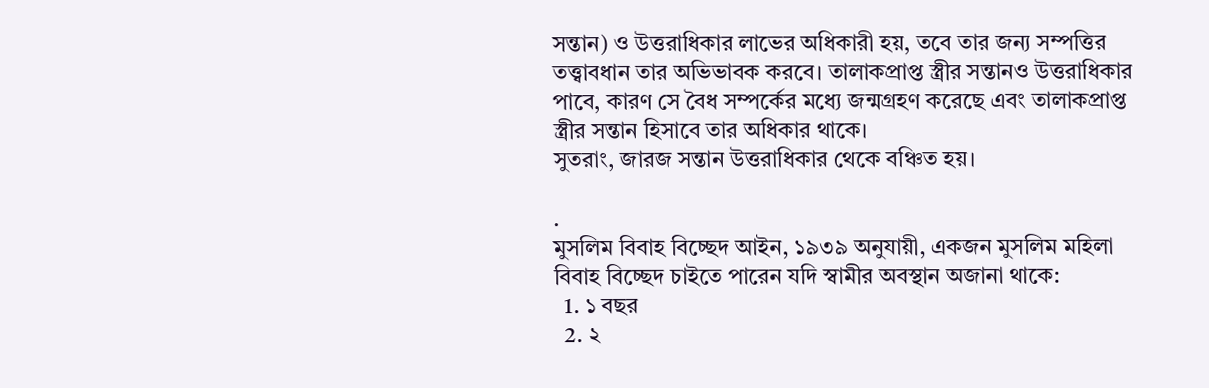সন্তান) ও উত্তরাধিকার লাভের অধিকারী হয়, তবে তার জন্য সম্পত্তির তত্ত্বাবধান তার অভিভাবক করবে। তালাকপ্রাপ্ত স্ত্রীর সন্তানও উত্তরাধিকার পাবে, কারণ সে বৈধ সম্পর্কের মধ্যে জন্মগ্রহণ করেছে এবং তালাকপ্রাপ্ত স্ত্রীর সন্তান হিসাবে তার অধিকার থাকে।
সুতরাং, জারজ সন্তান উত্তরাধিকার থেকে বঞ্চিত হয়।

.
মুসলিম বিবাহ বিচ্ছেদ আইন, ১৯৩৯ অনুযায়ী, একজন মুসলিম মহিলা বিবাহ বিচ্ছেদ চাইতে পারেন যদি স্বামীর অবস্থান অজানা থাকে:
  1. ১ বছর
  2. ২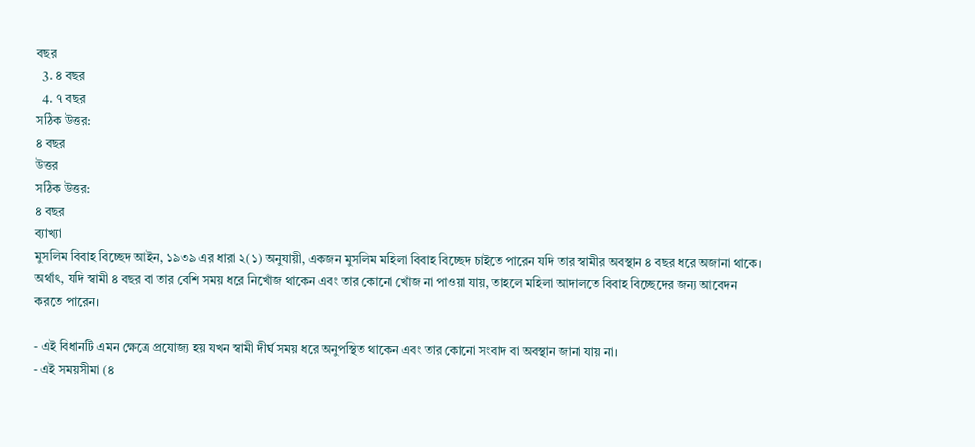বছর
  3. ৪ বছর
  4. ৭ বছর
সঠিক উত্তর:
৪ বছর
উত্তর
সঠিক উত্তর:
৪ বছর
ব্যাখ্যা
মুসলিম বিবাহ বিচ্ছেদ আইন, ১৯৩৯ এর ধারা ২(১) অনুযায়ী, একজন মুসলিম মহিলা বিবাহ বিচ্ছেদ চাইতে পারেন যদি তার স্বামীর অবস্থান ৪ বছর ধরে অজানা থাকে। অর্থাৎ, যদি স্বামী ৪ বছর বা তার বেশি সময় ধরে নিখোঁজ থাকেন এবং তার কোনো খোঁজ না পাওয়া যায়, তাহলে মহিলা আদালতে বিবাহ বিচ্ছেদের জন্য আবেদন করতে পারেন।

- এই বিধানটি এমন ক্ষেত্রে প্রযোজ্য হয় যখন স্বামী দীর্ঘ সময় ধরে অনুপস্থিত থাকেন এবং তার কোনো সংবাদ বা অবস্থান জানা যায় না।
- এই সময়সীমা (৪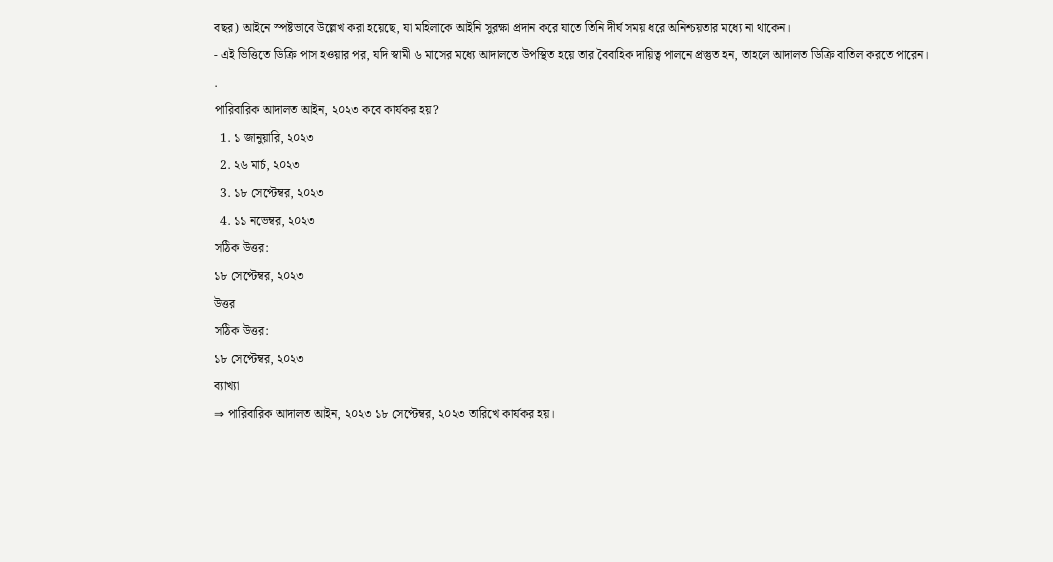বছর) আইনে স্পষ্টভাবে উল্লেখ করা হয়েছে, যা মহিলাকে আইনি সুরক্ষা প্রদান করে যাতে তিনি দীর্ঘ সময় ধরে অনিশ্চয়তার মধ্যে না থাকেন।
- এই ভিত্তিতে ডিক্রি পাস হওয়ার পর, যদি স্বামী ৬ মাসের মধ্যে আদালতে উপস্থিত হয়ে তার বৈবাহিক দায়িত্ব পালনে প্রস্তুত হন, তাহলে আদালত ডিক্রি বাতিল করতে পারেন।
.
পারিবারিক আদালত আইন, ২০২৩ কবে কার্যকর হয়?
  1. ১ জানুয়ারি, ২০২৩
  2. ২৬ মার্চ, ২০২৩
  3. ১৮ সেপ্টেম্বর, ২০২৩
  4. ১১ নভেম্বর, ২০২৩
সঠিক উত্তর:
১৮ সেপ্টেম্বর, ২০২৩
উত্তর
সঠিক উত্তর:
১৮ সেপ্টেম্বর, ২০২৩
ব্যাখ্যা
⇒ পারিবারিক আদালত আইন, ২০২৩ ১৮ সেপ্টেম্বর, ২০২৩ তারিখে কার্যকর হয়।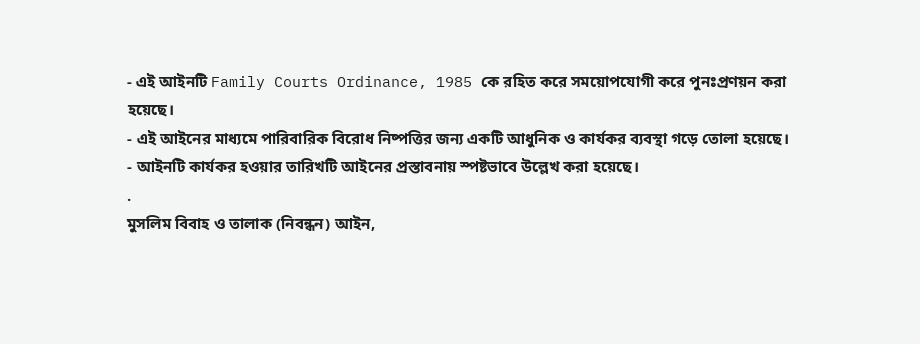- এই আইনটি Family Courts Ordinance, 1985 কে রহিত করে সময়োপযোগী করে পুনঃপ্রণয়ন করা হয়েছে।
- এই আইনের মাধ্যমে পারিবারিক বিরোধ নিষ্পত্তির জন্য একটি আধুনিক ও কার্যকর ব্যবস্থা গড়ে তোলা হয়েছে।
- আইনটি কার্যকর হওয়ার তারিখটি আইনের প্রস্তাবনায় স্পষ্টভাবে উল্লেখ করা হয়েছে।
.
মুসলিম বিবাহ ও তালাক (নিবন্ধন) আইন,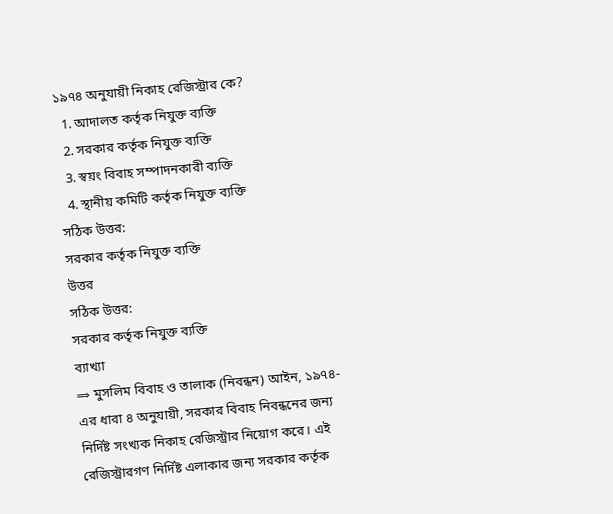১৯৭৪ অনুযায়ী নিকাহ রেজিস্ট্রার কে?
  1. আদালত কর্তৃক নিযুক্ত ব্যক্তি
  2. সরকার কর্তৃক নিযুক্ত ব্যক্তি
  3. স্বয়ং বিবাহ সম্পাদনকারী ব্যক্তি
  4. স্থানীয় কমিটি কর্তৃক নিযুক্ত ব্যক্তি
সঠিক উত্তর:
সরকার কর্তৃক নিযুক্ত ব্যক্তি
উত্তর
সঠিক উত্তর:
সরকার কর্তৃক নিযুক্ত ব্যক্তি
ব্যাখ্যা
⇒ মুসলিম বিবাহ ও তালাক (নিবন্ধন) আইন, ১৯৭৪-এর ধারা ৪ অনুযায়ী, সরকার বিবাহ নিবন্ধনের জন্য নির্দিষ্ট সংখ্যক নিকাহ রেজিস্ট্রার নিয়োগ করে। এই রেজিস্ট্রারগণ নির্দিষ্ট এলাকার জন্য সরকার কর্তৃক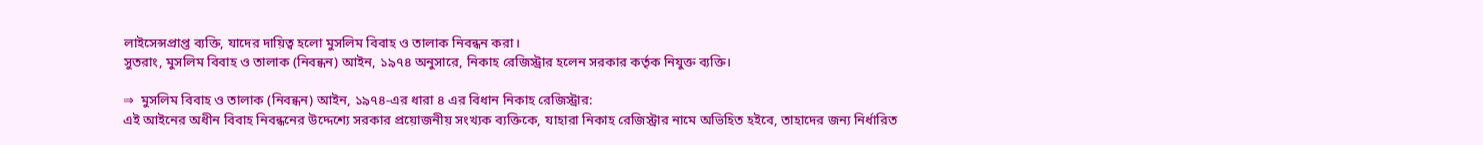লাইসেন্সপ্রাপ্ত ব্যক্তি, যাদের দায়িত্ব হলো মুসলিম বিবাহ ও তালাক নিবন্ধন করা।
সুতরাং, মুসলিম বিবাহ ও তালাক (নিবন্ধন) আইন, ১৯৭৪ অনুসারে, নিকাহ রেজিস্ট্রার হলেন সরকার কর্তৃক নিযুক্ত ব্যক্তি।

⇒  মুসলিম বিবাহ ও তালাক (নিবন্ধন) আইন, ১৯৭৪-এর ধারা ৪ এর বিধান নিকাহ রেজিস্ট্রার:
এই আইনের অধীন বিবাহ নিবন্ধনের উদ্দেশ্যে সরকার প্রয়োজনীয় সংখ্যক ব্যক্তিকে, যাহারা নিকাহ রেজিস্ট্রার নামে অভিহিত হইবে, তাহাদের জন্য নির্ধারিত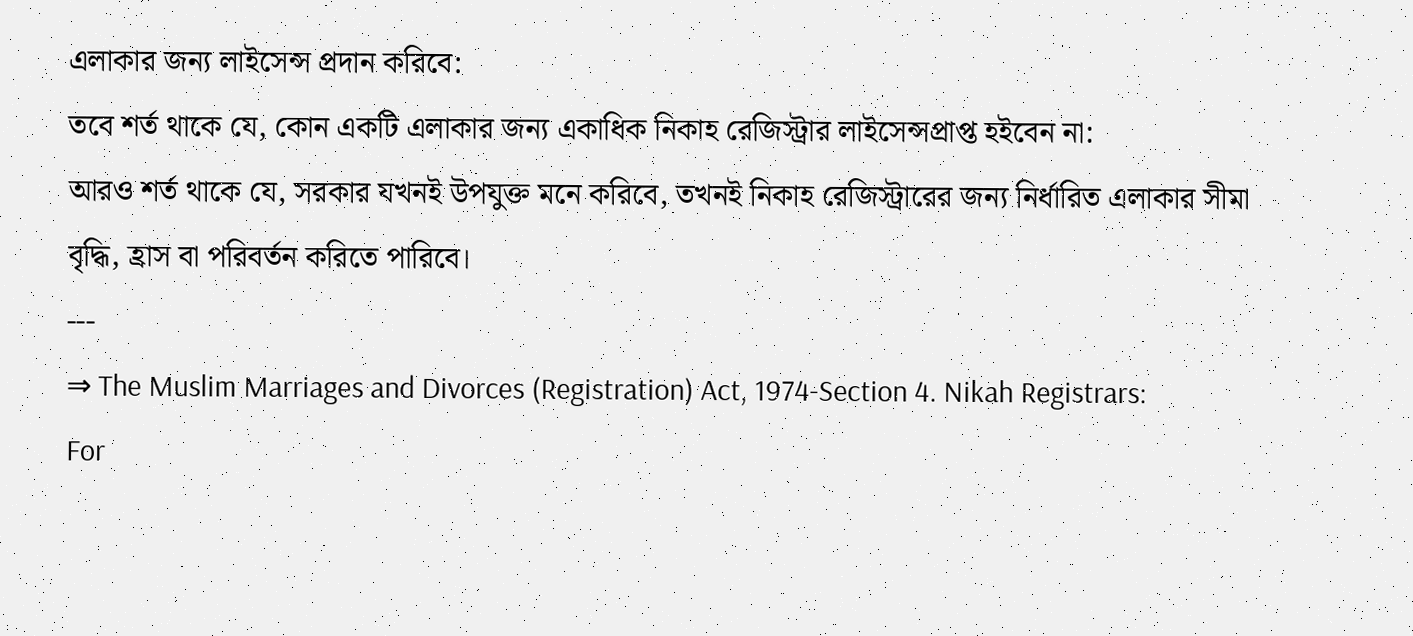এলাকার জন্য লাইসেন্স প্রদান করিবে:
তবে শর্ত থাকে যে, কোন একটি এলাকার জন্য একাধিক নিকাহ রেজিস্ট্রার লাইসেন্সপ্রাপ্ত হইবেন না:
আরও শর্ত থাকে যে, সরকার যখনই উপযুক্ত মনে করিবে, তখনই নিকাহ রেজিস্ট্রারের জন্য নির্ধারিত এলাকার সীমা বৃদ্ধি, হ্রাস বা পরিবর্তন করিতে পারিবে।
---
⇒ The Muslim Marriages and Divorces (Registration) Act, 1974-Section 4. Nikah Registrars:
For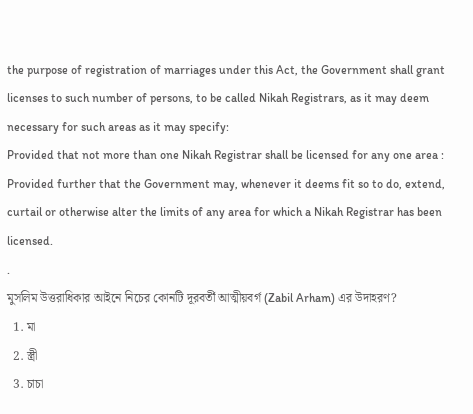the purpose of registration of marriages under this Act, the Government shall grant licenses to such number of persons, to be called Nikah Registrars, as it may deem necessary for such areas as it may specify:
Provided that not more than one Nikah Registrar shall be licensed for any one area :
Provided further that the Government may, whenever it deems fit so to do, extend, curtail or otherwise alter the limits of any area for which a Nikah Registrar has been licensed.
.
মুসলিম উত্তরাধিকার আইনে নিচের কোনটি দূরবর্তী আত্মীয়বর্গ (Zabil Arham) এর উদাহরণ?
  1. মা
  2. স্ত্রী
  3. চাচা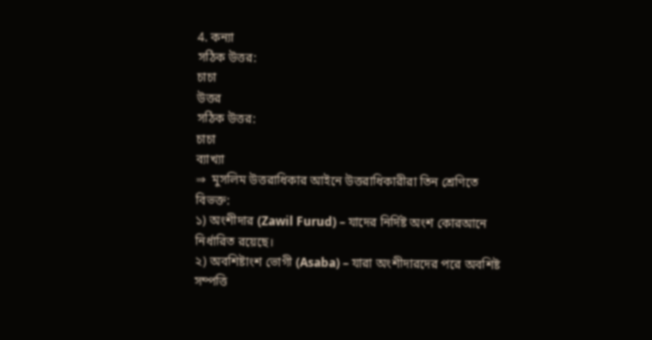4. কন্যা
সঠিক উত্তর:
চাচা
উত্তর
সঠিক উত্তর:
চাচা
ব্যাখ্যা
⇒  মুসলিম উত্তরাধিকার আইনে উত্তরাধিকারীরা তিন শ্রেণিতে বিভক্ত:
১) অংশীদার (Zawil Furud) – যাদের নির্দিষ্ট অংশ কোরআনে নির্ধারিত রয়েছে।
২) অবশিষ্টাংশ ভোগী (Asaba) – যারা অংশীদারদের পরে অবশিষ্ট সম্পত্তি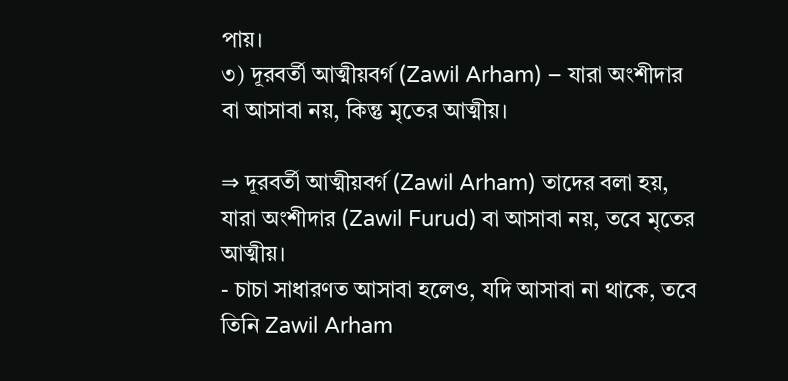পায়।
৩) দূরবর্তী আত্মীয়বর্গ (Zawil Arham) – যারা অংশীদার বা আসাবা নয়, কিন্তু মৃতের আত্মীয়।

⇒ দূরবর্তী আত্মীয়বর্গ (Zawil Arham) তাদের বলা হয়, যারা অংশীদার (Zawil Furud) বা আসাবা নয়, তবে মৃতের আত্মীয়।
- চাচা সাধারণত আসাবা হলেও, যদি আসাবা না থাকে, তবে তিনি Zawil Arham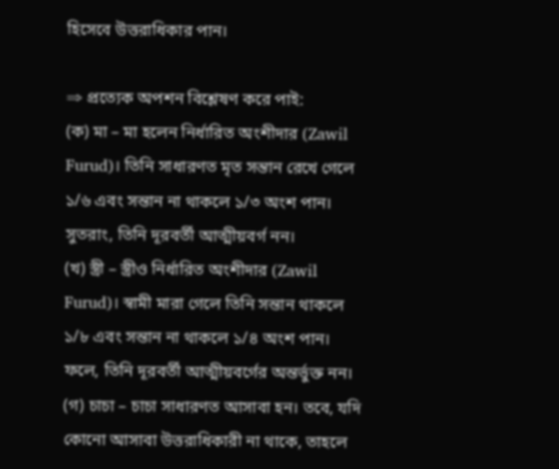হিসেবে উত্তরাধিকার পান।

⇒ প্রত্যেক অপশন বিশ্লেষণ করে পাই:
(ক) মা – মা হলেন নির্ধারিত অংশীদার (Zawil Furud)। তিনি সাধারণত মৃত সন্তান রেখে গেলে ১/৬ এবং সন্তান না থাকলে ১/৩ অংশ পান। সুতরাং, তিনি দূরবর্তী আত্মীয়বর্গ নন।
(খ) স্ত্রী – স্ত্রীও নির্ধারিত অংশীদার (Zawil Furud)। স্বামী মারা গেলে তিনি সন্তান থাকলে ১/৮ এবং সন্তান না থাকলে ১/৪ অংশ পান। ফলে, তিনি দূরবর্তী আত্মীয়বর্গের অন্তর্ভুক্ত নন।
(গ) চাচা – চাচা সাধারণত আসাবা হন। তবে, যদি কোনো আসাবা উত্তরাধিকারী না থাকে, তাহলে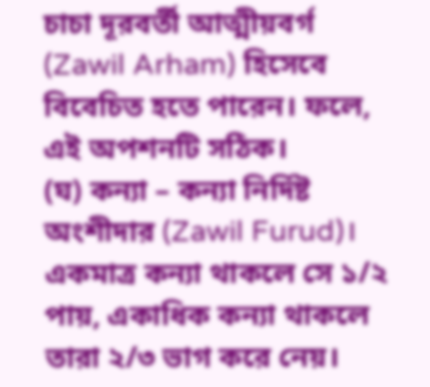চাচা দূরবর্তী আত্মীয়বর্গ (Zawil Arham) হিসেবে বিবেচিত হতে পারেন। ফলে, এই অপশনটি সঠিক।
(ঘ) কন্যা – কন্যা নির্দিষ্ট অংশীদার (Zawil Furud)। একমাত্র কন্যা থাকলে সে ১/২ পায়, একাধিক কন্যা থাকলে তারা ২/৩ ভাগ করে নেয়।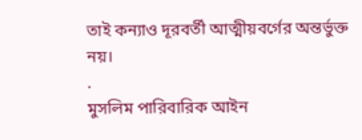তাই কন্যাও দূরবর্তী আত্মীয়বর্গের অন্তর্ভুক্ত নয়।
.
মুসলিম পারিবারিক আইন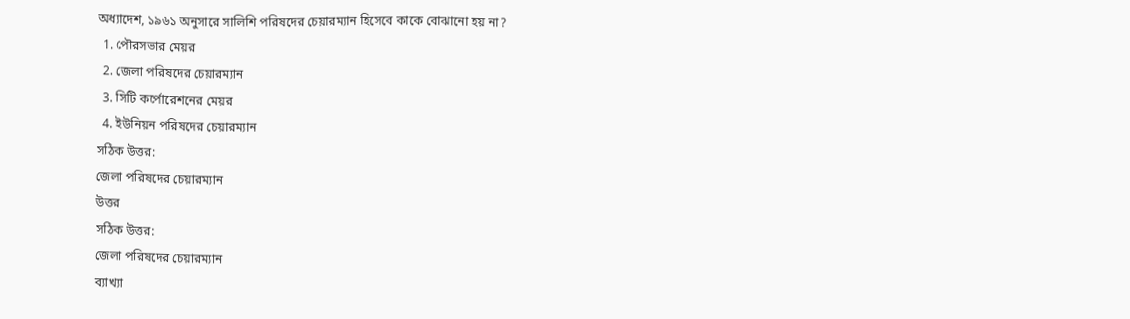অধ্যাদেশ, ১৯৬১ অনুসারে সালিশি পরিষদের চেয়ারম্যান হিসেবে কাকে বোঝানো হয় না?
  1. পৌরসভার মেয়র
  2. জেলা পরিষদের চেয়ারম্যান
  3. সিটি কর্পোরেশনের মেয়র
  4. ইউনিয়ন পরিষদের চেয়ারম্যান
সঠিক উত্তর:
জেলা পরিষদের চেয়ারম্যান
উত্তর
সঠিক উত্তর:
জেলা পরিষদের চেয়ারম্যান
ব্যাখ্যা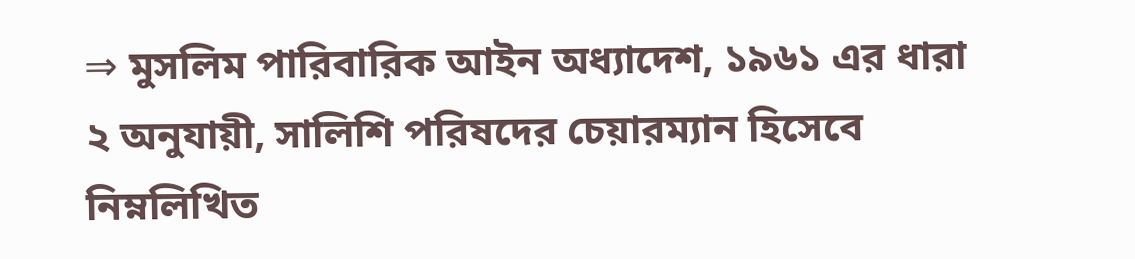⇒ মুসলিম পারিবারিক আইন অধ্যাদেশ, ১৯৬১ এর ধারা ২ অনুযায়ী, সালিশি পরিষদের চেয়ারম্যান হিসেবে নিম্নলিখিত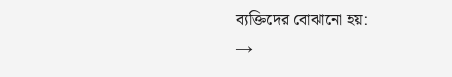ব্যক্তিদের বোঝানো হয়:
→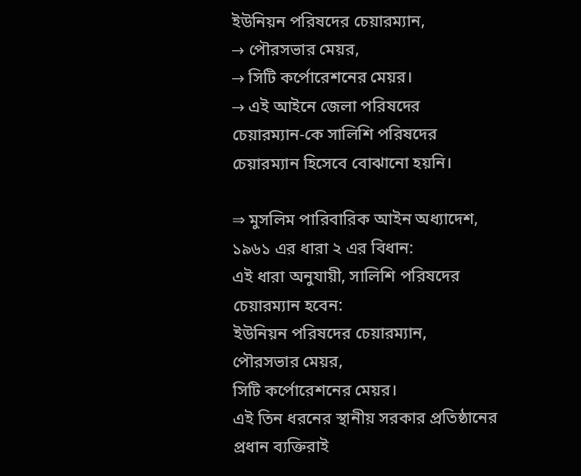ইউনিয়ন পরিষদের চেয়ারম্যান,
→ পৌরসভার মেয়র,
→ সিটি কর্পোরেশনের মেয়র।
→ এই আইনে জেলা পরিষদের চেয়ারম্যান-কে সালিশি পরিষদের চেয়ারম্যান হিসেবে বোঝানো হয়নি।

⇒ মুসলিম পারিবারিক আইন অধ্যাদেশ, ১৯৬১ এর ধারা ২ এর বিধান:
এই ধারা অনুযায়ী, সালিশি পরিষদের চেয়ারম্যান হবেন:
ইউনিয়ন পরিষদের চেয়ারম্যান,
পৌরসভার মেয়র,
সিটি কর্পোরেশনের মেয়র।
এই তিন ধরনের স্থানীয় সরকার প্রতিষ্ঠানের প্রধান ব্যক্তিরাই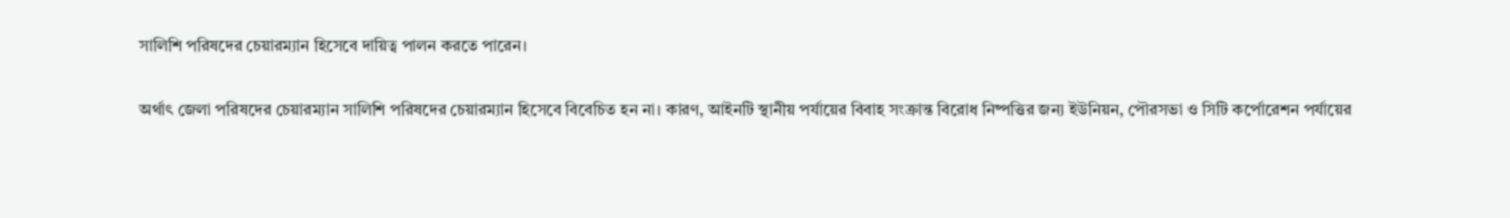সালিশি পরিষদের চেয়ারম্যান হিসেবে দায়িত্ব পালন করতে পারেন।

অর্থাৎ জেলা পরিষদের চেয়ারম্যান সালিশি পরিষদের চেয়ারম্যান হিসেবে বিবেচিত হন না। কারণ, আইনটি স্থানীয় পর্যায়ের বিবাহ সংক্রান্ত বিরোধ নিষ্পত্তির জন্য ইউনিয়ন, পৌরসভা ও সিটি কর্পোরেশন পর্যায়ের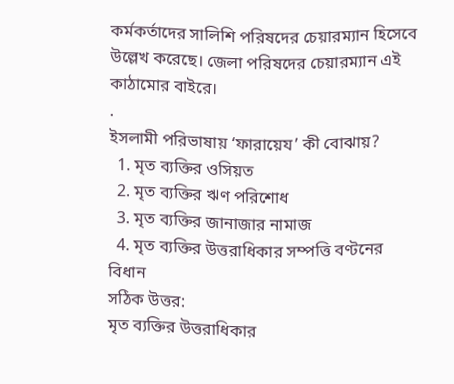কর্মকর্তাদের সালিশি পরিষদের চেয়ারম্যান হিসেবে উল্লেখ করেছে। জেলা পরিষদের চেয়ারম্যান এই কাঠামোর বাইরে।
.
ইসলামী পরিভাষায় ‘ফারায়েয’ কী বোঝায়?
  1. মৃত ব্যক্তির ওসিয়ত
  2. মৃত ব্যক্তির ঋণ পরিশোধ
  3. মৃত ব্যক্তির জানাজার নামাজ
  4. মৃত ব্যক্তির উত্তরাধিকার সম্পত্তি বণ্টনের বিধান
সঠিক উত্তর:
মৃত ব্যক্তির উত্তরাধিকার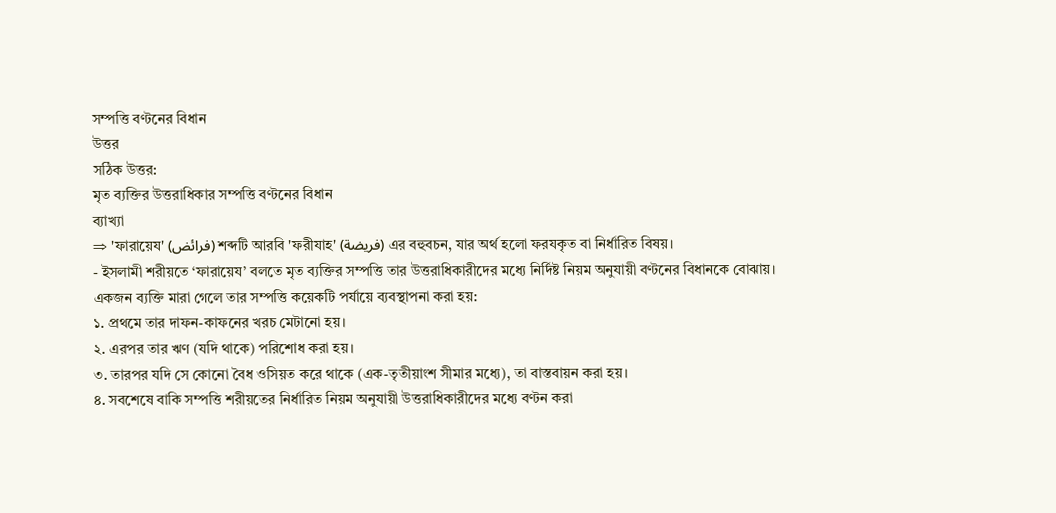সম্পত্তি বণ্টনের বিধান
উত্তর
সঠিক উত্তর:
মৃত ব্যক্তির উত্তরাধিকার সম্পত্তি বণ্টনের বিধান
ব্যাখ্যা
⇒ 'ফারায়েয' (فرائض) শব্দটি আরবি 'ফরীযাহ' (فريضة) এর বহুবচন, যার অর্থ হলো ফরযকৃত বা নির্ধারিত বিষয়।
- ইসলামী শরীয়তে ‘ফারায়েয’ বলতে মৃত ব্যক্তির সম্পত্তি তার উত্তরাধিকারীদের মধ্যে নির্দিষ্ট নিয়ম অনুযায়ী বণ্টনের বিধানকে বোঝায়।
একজন ব্যক্তি মারা গেলে তার সম্পত্তি কয়েকটি পর্যায়ে ব্যবস্থাপনা করা হয়:
১. প্রথমে তার দাফন-কাফনের খরচ মেটানো হয়।
২. এরপর তার ঋণ (যদি থাকে) পরিশোধ করা হয়।
৩. তারপর যদি সে কোনো বৈধ ওসিয়ত করে থাকে (এক-তৃতীয়াংশ সীমার মধ্যে), তা বাস্তবায়ন করা হয়।
৪. সবশেষে বাকি সম্পত্তি শরীয়তের নির্ধারিত নিয়ম অনুযায়ী উত্তরাধিকারীদের মধ্যে বণ্টন করা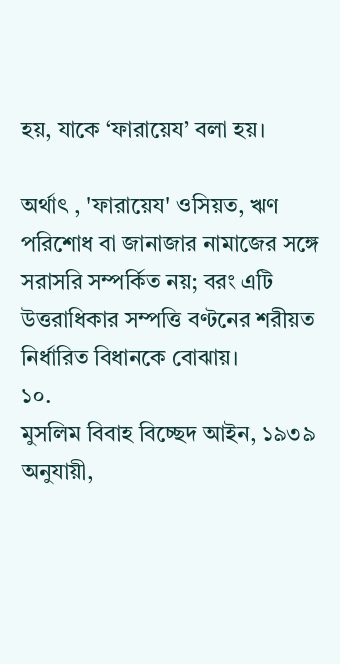হয়, যাকে ‘ফারায়েয’ বলা হয়।

অর্থাৎ , 'ফারায়েয' ওসিয়ত, ঋণ পরিশোধ বা জানাজার নামাজের সঙ্গে সরাসরি সম্পর্কিত নয়; বরং এটি উত্তরাধিকার সম্পত্তি বণ্টনের শরীয়ত নির্ধারিত বিধানকে বোঝায়।
১০.
মুসলিম বিবাহ বিচ্ছেদ আইন, ১৯৩৯ অনুযায়ী,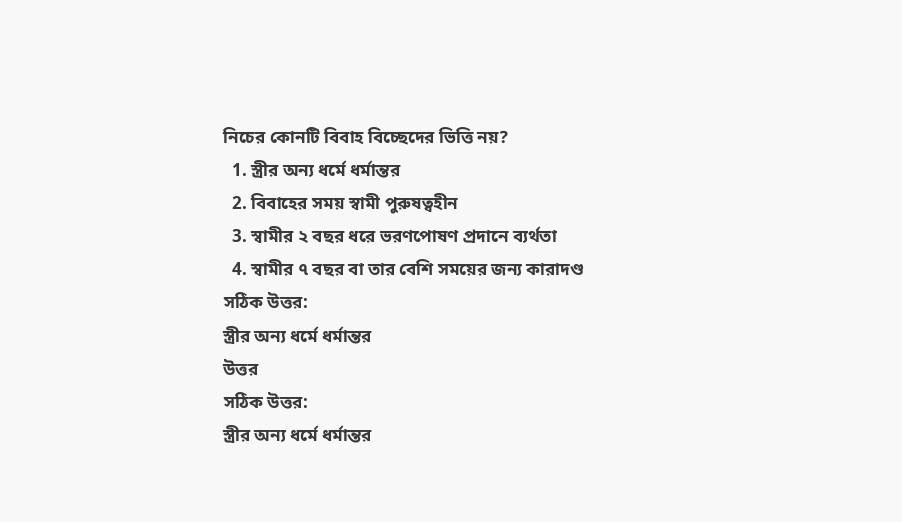নিচের কোনটি বিবাহ বিচ্ছেদের ভিত্তি নয়?
  1. স্ত্রীর অন্য ধর্মে ধর্মান্তর
  2. বিবাহের সময় স্বামী পুরুষত্বহীন
  3. স্বামীর ২ বছর ধরে ভরণপোষণ প্রদানে ব্যর্থতা
  4. স্বামীর ৭ বছর বা তার বেশি সময়ের জন্য কারাদণ্ড
সঠিক উত্তর:
স্ত্রীর অন্য ধর্মে ধর্মান্তর
উত্তর
সঠিক উত্তর:
স্ত্রীর অন্য ধর্মে ধর্মান্তর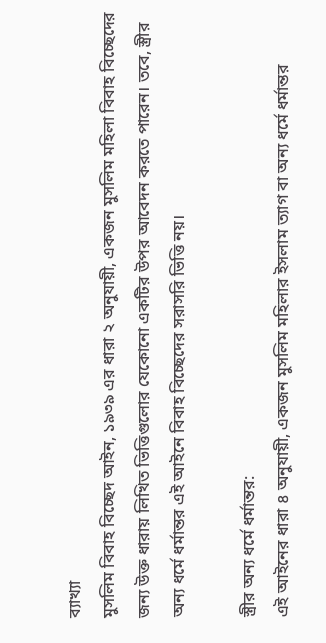ব্যাখ্যা
মুসলিম বিবাহ বিচ্ছেদ আইন, ১৯৩৯ এর ধারা ২ অনুযায়ী, একজন মুসলিম মহিলা বিবাহ বিচ্ছেদের জন্য উক্ত ধারায় লিখিত ভিত্তিগুলোর যেকোনো একটির উপর আবেদন করতে পারেন। তবে, স্ত্রীর অন্য ধর্মে ধর্মান্তর এই আইনে বিবাহ বিচ্ছেদের সরাসরি ভিত্তি নয়।

স্ত্রীর অন্য ধর্মে ধর্মান্তর:
এই আইনের ধারা ৪ অনুযায়ী, একজন মুসলিম মহিলার ইসলাম ত্যাগ বা অন্য ধর্মে ধর্মান্তর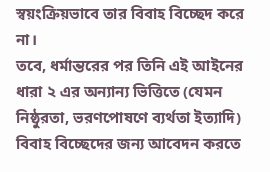স্বয়ংক্রিয়ভাবে তার বিবাহ বিচ্ছেদ করে না।
তবে, ধর্মান্তরের পর তিনি এই আইনের ধারা ২ এর অন্যান্য ভিত্তিতে (যেমন নিষ্ঠুরতা, ভরণপোষণে ব্যর্থতা ইত্যাদি) বিবাহ বিচ্ছেদের জন্য আবেদন করতে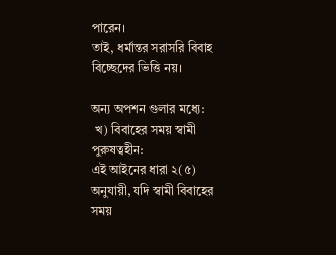পারেন।
তাই, ধর্মান্তর সরাসরি বিবাহ বিচ্ছেদের ভিত্তি নয়।

অন্য অপশন গুলার মধ্যে:
 খ) বিবাহের সময় স্বামী পুরুষত্বহীন:
এই আইনের ধারা ২(৫) অনুযায়ী, যদি স্বামী বিবাহের সময়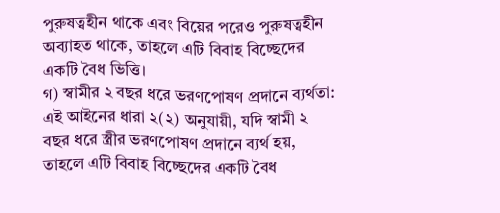পুরুষত্বহীন থাকে এবং বিয়ের পরেও পুরুষত্বহীন অব্যাহত থাকে, তাহলে এটি বিবাহ বিচ্ছেদের একটি বৈধ ভিত্তি।
গ) স্বামীর ২ বছর ধরে ভরণপোষণ প্রদানে ব্যর্থতা:
এই আইনের ধারা ২(২) অনুযায়ী, যদি স্বামী ২ বছর ধরে স্ত্রীর ভরণপোষণ প্রদানে ব্যর্থ হয়, তাহলে এটি বিবাহ বিচ্ছেদের একটি বৈধ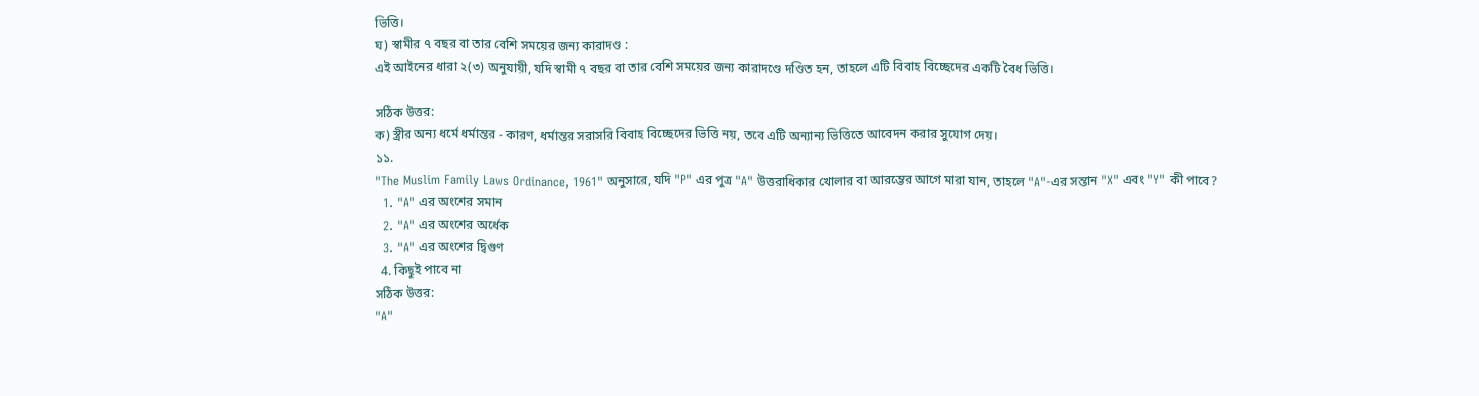ভিত্তি।
ঘ) স্বামীর ৭ বছর বা তার বেশি সময়ের জন্য কারাদণ্ড :
এই আইনের ধারা ২(৩) অনুযায়ী, যদি স্বামী ৭ বছর বা তার বেশি সময়ের জন্য কারাদণ্ডে দণ্ডিত হন, তাহলে এটি বিবাহ বিচ্ছেদের একটি বৈধ ভিত্তি।

সঠিক উত্তর:
ক) স্ত্রীর অন্য ধর্মে ধর্মান্তর - কারণ, ধর্মান্তর সরাসরি বিবাহ বিচ্ছেদের ভিত্তি নয়, তবে এটি অন্যান্য ভিত্তিতে আবেদন করার সুযোগ দেয়।
১১.
"The Muslim Family Laws Ordinance, 1961" অনুসারে, যদি "P" এর পুত্র "A" উত্তরাধিকার খোলার বা আরম্ভের আগে মারা যান, তাহলে "A"-এর সন্তান "X" এবং "Y" কী পাবে?
  1. "A" এর অংশের সমান
  2. "A" এর অংশের অর্ধেক
  3. "A" এর অংশের দ্বিগুণ
  4. কিছুই পাবে না
সঠিক উত্তর:
"A"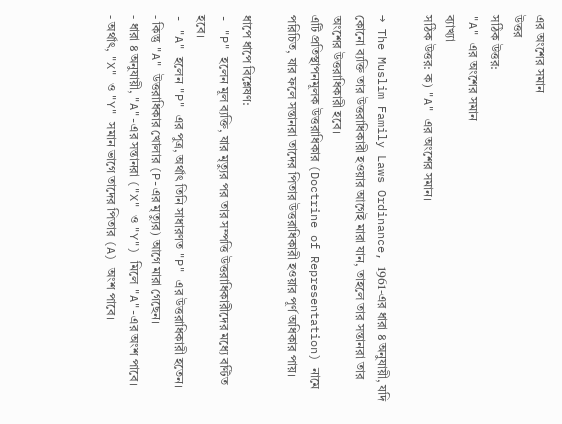এর অংশের সমান
উত্তর
সঠিক উত্তর:
"A" এর অংশের সমান
ব্যাখ্যা
সঠিক উত্তর: ক) "A" এর অংশের সমান।

→ The Muslim Family Laws Ordinance, 1961-এর ধারা ৪ অনুযায়ী, যদি কোনো ব্যক্তি তার উত্তরাধিকারী হওয়ার আগেই মারা যান, তাহলে তার সন্তানরা তার অংশের উত্তরাধিকারী হবে।
এটি প্রতিস্থাপনমূলক উত্তরাধিকার (Doctrine of Representation) নামে পরিচিত, যার ফলে সন্তানরা তাদের পিতার উত্তরাধিকারী হওয়ার পূর্ণ অধিকার পায়।

ধাপে ধাপে বিশ্লেষণ:
- "P" হলেন মূল ব্যক্তি, যার মৃত্যুর পর তার সম্পত্তি উত্তরাধিকারীদের মধ্যে বণ্টিত হবে।
- "A" হলেন "P" এর পুত্র, অর্থাৎ তিনি সাধারণত "P" এর উত্তরাধিকারী হতেন।
- কিন্তু "A" উত্তরাধিকার খোলার (P-এর মৃত্যুর) আগে মারা গেছেন।
- ধারা ৪ অনুযায়ী, "A"-এর সন্তানরা ("X" ও "Y") মিলে "A"-এর অংশ পাবে।
- অর্থাৎ, "X" ও "Y" সমান ভাগে তাদের পিতার (A) অংশ পাবে।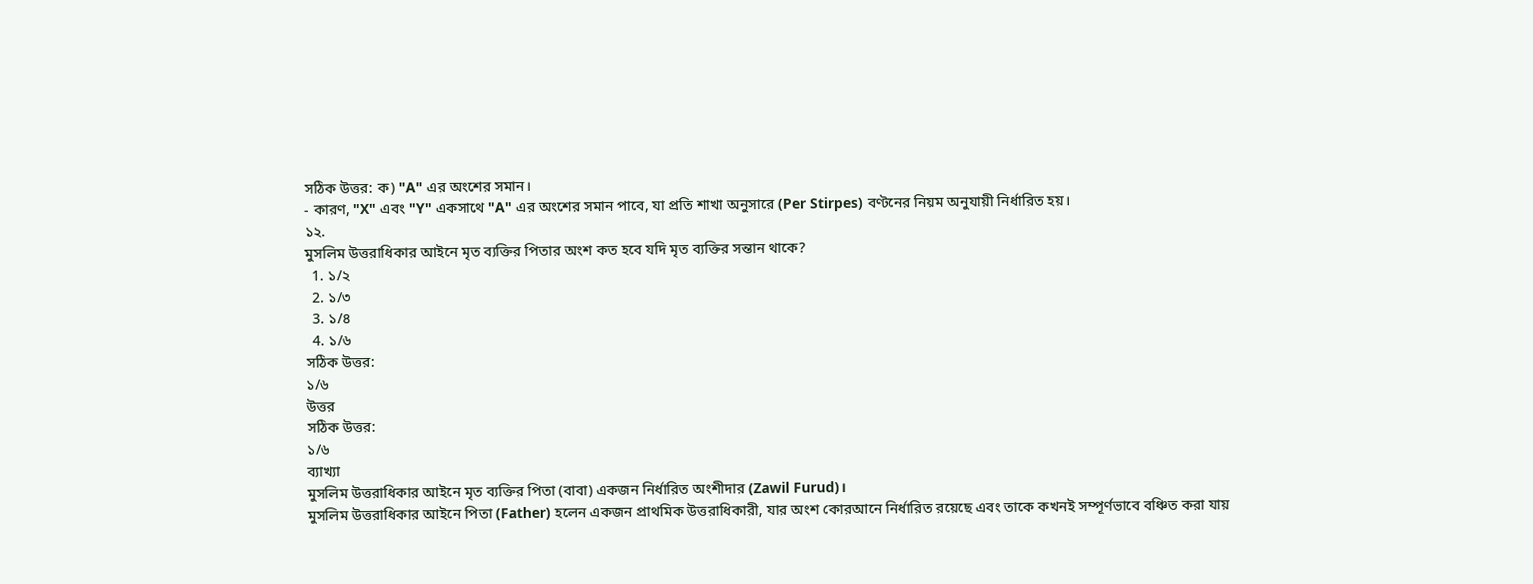সঠিক উত্তর: ক) "A" এর অংশের সমান।
- কারণ, "X" এবং "Y" একসাথে "A" এর অংশের সমান পাবে, যা প্রতি শাখা অনুসারে (Per Stirpes) বণ্টনের নিয়ম অনুযায়ী নির্ধারিত হয়।
১২.
মুসলিম উত্তরাধিকার আইনে মৃত ব্যক্তির পিতার অংশ কত হবে যদি মৃত ব্যক্তির সন্তান থাকে?
  1. ১/২
  2. ১/৩
  3. ১/৪
  4. ১/৬
সঠিক উত্তর:
১/৬
উত্তর
সঠিক উত্তর:
১/৬
ব্যাখ্যা
মুসলিম উত্তরাধিকার আইনে মৃত ব্যক্তির পিতা (বাবা) একজন নির্ধারিত অংশীদার (Zawil Furud)।
মুসলিম উত্তরাধিকার আইনে পিতা (Father) হলেন একজন প্রাথমিক উত্তরাধিকারী, যার অংশ কোরআনে নির্ধারিত রয়েছে এবং তাকে কখনই সম্পূর্ণভাবে বঞ্চিত করা যায়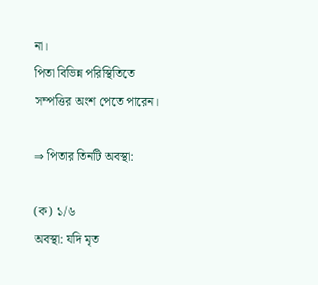না।
পিতা বিভিন্ন পরিস্থিতিতে সম্পত্তির অংশ পেতে পারেন।

⇒ পিতার তিনটি অবস্থা:

(ক) ১/৬
অবস্থা: যদি মৃত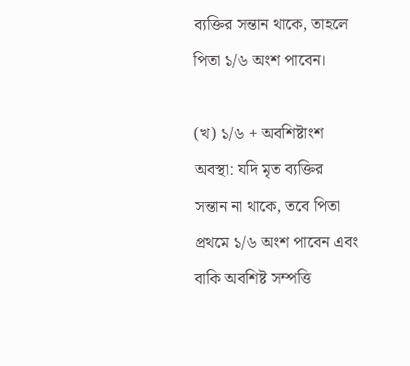ব্যক্তির সন্তান থাকে, তাহলে পিতা ১/৬ অংশ পাবেন।

(খ) ১/৬ + অবশিষ্টাংশ
অবস্থা: যদি মৃত ব্যক্তির সন্তান না থাকে, তবে পিতা প্রথমে ১/৬ অংশ পাবেন এবং বাকি অবশিষ্ট সম্পত্তি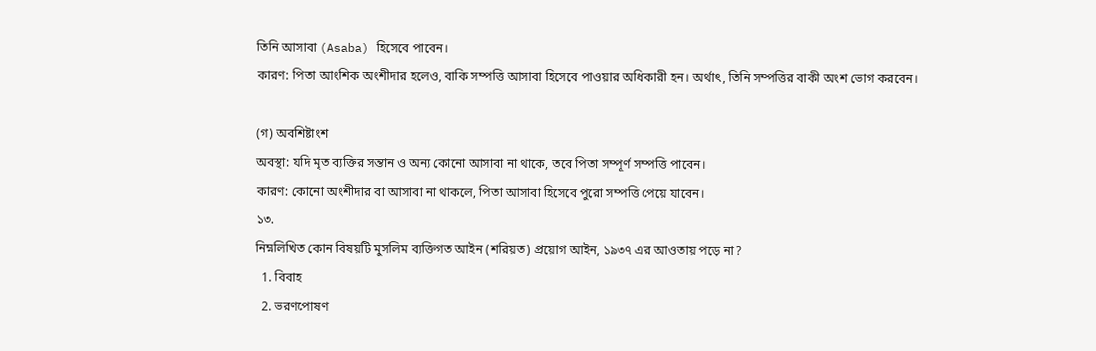তিনি আসাবা (Asaba) হিসেবে পাবেন।
কারণ: পিতা আংশিক অংশীদার হলেও, বাকি সম্পত্তি আসাবা হিসেবে পাওয়ার অধিকারী হন। অর্থাৎ, তিনি সম্পত্তির বাকী অংশ ভোগ করবেন।

(গ) অবশিষ্টাংশ
অবস্থা: যদি মৃত ব্যক্তির সন্তান ও অন্য কোনো আসাবা না থাকে, তবে পিতা সম্পূর্ণ সম্পত্তি পাবেন।
কারণ: কোনো অংশীদার বা আসাবা না থাকলে, পিতা আসাবা হিসেবে পুরো সম্পত্তি পেয়ে যাবেন।
১৩.
নিম্নলিখিত কোন বিষয়টি মুসলিম ব্যক্তিগত আইন (শরিয়ত) প্রয়োগ আইন, ১৯৩৭ এর আওতায় পড়ে না?
  1. বিবাহ
  2. ভরণপোষণ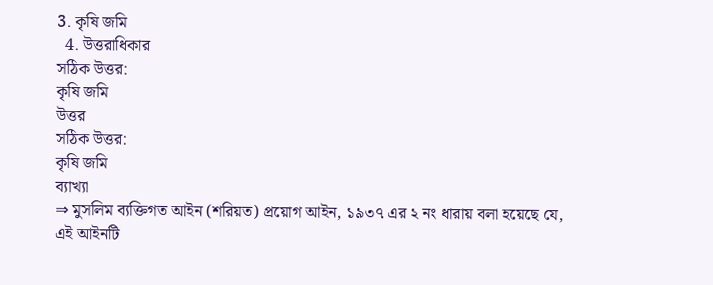3. কৃষি জমি
  4. উত্তরাধিকার
সঠিক উত্তর:
কৃষি জমি
উত্তর
সঠিক উত্তর:
কৃষি জমি
ব্যাখ্যা
⇒ মুসলিম ব্যক্তিগত আইন (শরিয়ত) প্রয়োগ আইন, ১৯৩৭ এর ২ নং ধারায় বলা হয়েছে যে, এই আইনটি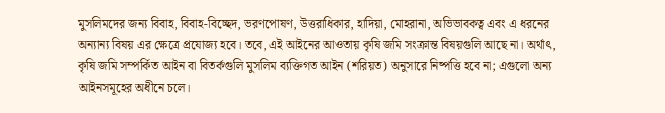মুসলিমদের জন্য বিবাহ, বিবাহ-বিচ্ছেদ, ভরণপোষণ, উত্তরাধিকার, হাদিয়া, মোহরানা, অভিভাবকত্ব এবং এ ধরনের অন্যান্য বিষয় এর ক্ষেত্রে প্রযোজ্য হবে। তবে, এই আইনের আওতায় কৃষি জমি সংক্রান্ত বিষয়গুলি আছে না। অর্থাৎ, কৃষি জমি সম্পর্কিত আইন বা বিতর্কগুলি মুসলিম ব্যক্তিগত আইন (শরিয়ত) অনুসারে নিষ্পত্তি হবে না; এগুলো অন্য আইনসমূহের অধীনে চলে।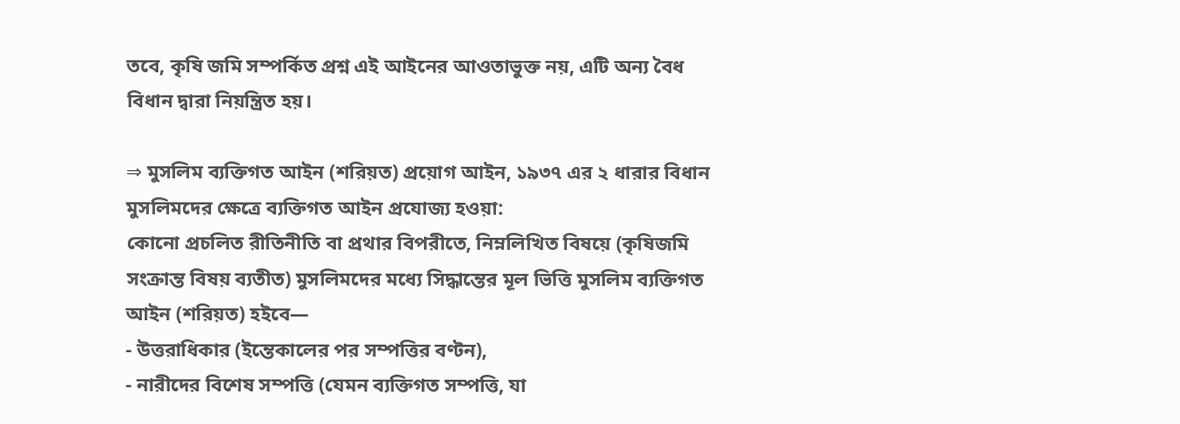তবে, কৃষি জমি সম্পর্কিত প্রশ্ন এই আইনের আওতাভুক্ত নয়, এটি অন্য বৈধ বিধান দ্বারা নিয়ন্ত্রিত হয়।

⇒ মুসলিম ব্যক্তিগত আইন (শরিয়ত) প্রয়োগ আইন, ১৯৩৭ এর ২ ধারার বিধান মুসলিমদের ক্ষেত্রে ব্যক্তিগত আইন প্রযোজ্য হওয়া:
কোনো প্রচলিত রীতিনীতি বা প্রথার বিপরীতে, নিম্নলিখিত বিষয়ে (কৃষিজমি সংক্রান্ত বিষয় ব্যতীত) মুসলিমদের মধ্যে সিদ্ধান্তের মূল ভিত্তি মুসলিম ব্যক্তিগত আইন (শরিয়ত) হইবে—
- উত্তরাধিকার (ইন্তেকালের পর সম্পত্তির বণ্টন),
- নারীদের বিশেষ সম্পত্তি (যেমন ব্যক্তিগত সম্পত্তি, যা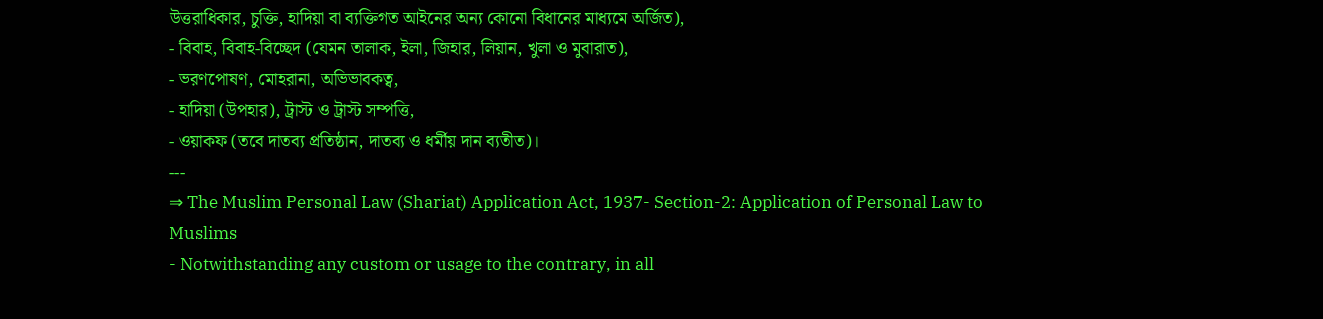উত্তরাধিকার, চুক্তি, হাদিয়া বা ব্যক্তিগত আইনের অন্য কোনো বিধানের মাধ্যমে অর্জিত),
- বিবাহ, বিবাহ-বিচ্ছেদ (যেমন তালাক, ইলা, জিহার, লিয়ান, খুলা ও মুবারাত),
- ভরণপোষণ, মোহরানা, অভিভাবকত্ব,
- হাদিয়া (উপহার), ট্রাস্ট ও ট্রাস্ট সম্পত্তি,
- ওয়াকফ (তবে দাতব্য প্রতিষ্ঠান, দাতব্য ও ধর্মীয় দান ব্যতীত)।
---
⇒ The Muslim Personal Law (Shariat) Application Act, 1937- Section-2: Application of Personal Law to Muslims
- Notwithstanding any custom or usage to the contrary, in all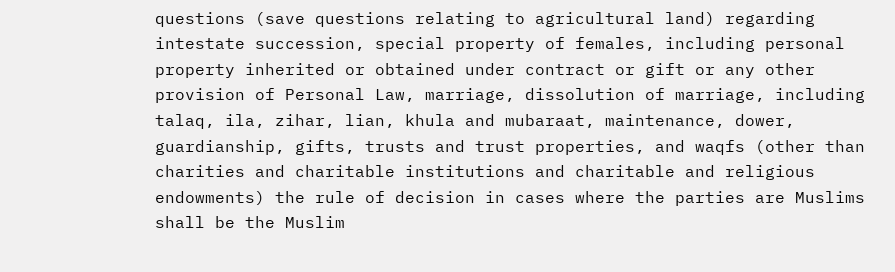questions (save questions relating to agricultural land) regarding intestate succession, special property of females, including personal property inherited or obtained under contract or gift or any other provision of Personal Law, marriage, dissolution of marriage, including talaq, ila, zihar, lian, khula and mubaraat, maintenance, dower, guardianship, gifts, trusts and trust properties, and waqfs (other than charities and charitable institutions and charitable and religious endowments) the rule of decision in cases where the parties are Muslims shall be the Muslim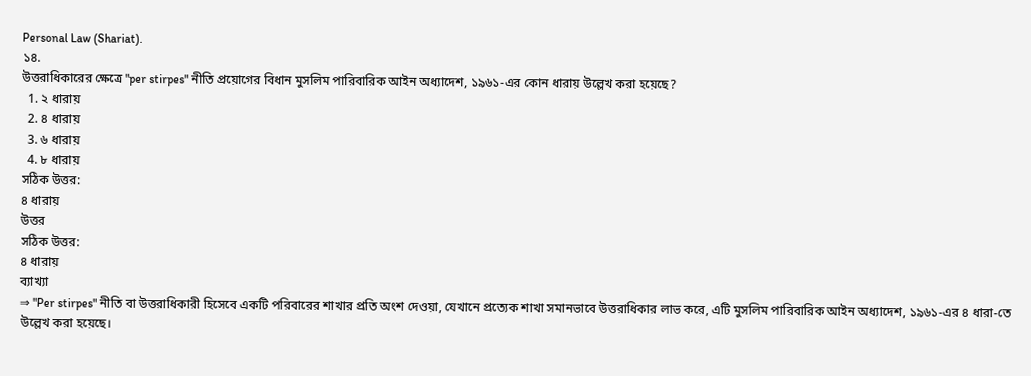Personal Law (Shariat).
১৪.
উত্তরাধিকারের ক্ষেত্রে "per stirpes" নীতি প্রয়োগের বিধান মুসলিম পারিবারিক আইন অধ্যাদেশ, ১৯৬১-এর কোন ধারায় উল্লেখ করা হয়েছে?
  1. ২ ধারায়
  2. ৪ ধারায়
  3. ৬ ধারায়
  4. ৮ ধারায়
সঠিক উত্তর:
৪ ধারায়
উত্তর
সঠিক উত্তর:
৪ ধারায়
ব্যাখ্যা
⇒ "Per stirpes" নীতি বা উত্তরাধিকারী হিসেবে একটি পরিবারের শাখার প্রতি অংশ দেওয়া, যেখানে প্রত্যেক শাখা সমানভাবে উত্তরাধিকার লাভ করে, এটি মুসলিম পারিবারিক আইন অধ্যাদেশ, ১৯৬১-এর ৪ ধারা-তে উল্লেখ করা হয়েছে।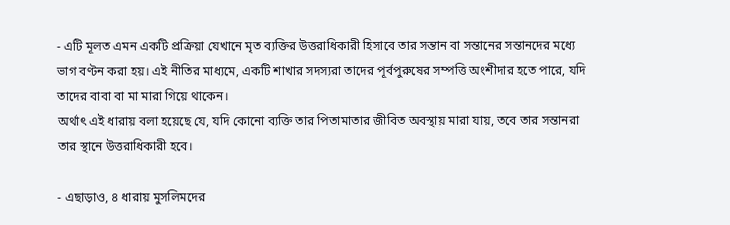- এটি মূলত এমন একটি প্রক্রিয়া যেখানে মৃত ব্যক্তির উত্তরাধিকারী হিসাবে তার সন্তান বা সন্তানের সন্তানদের মধ্যে ভাগ বণ্টন করা হয়। এই নীতির মাধ্যমে, একটি শাখার সদস্যরা তাদের পূর্বপুরুষের সম্পত্তি অংশীদার হতে পারে, যদি তাদের বাবা বা মা মারা গিয়ে থাকেন।
অর্থাৎ এই ধারায় বলা হয়েছে যে, যদি কোনো ব্যক্তি তার পিতামাতার জীবিত অবস্থায় মারা যায়, তবে তার সন্তানরা তার স্থানে উত্তরাধিকারী হবে।

- এছাড়াও, ৪ ধারায় মুসলিমদের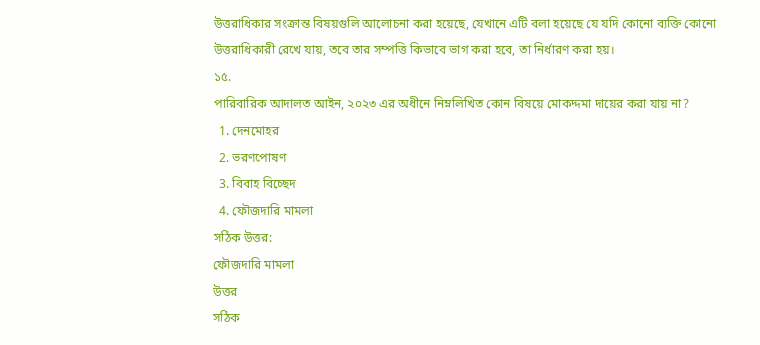উত্তরাধিকার সংক্রান্ত বিষয়গুলি আলোচনা করা হয়েছে, যেখানে এটি বলা হয়েছে যে যদি কোনো ব্যক্তি কোনো উত্তরাধিকারী রেখে যায়, তবে তার সম্পত্তি কিভাবে ভাগ করা হবে, তা নির্ধারণ করা হয়।
১৫.
পারিবারিক আদালত আইন, ২০২৩ এর অধীনে নিম্নলিখিত কোন বিষয়ে মোকদ্দমা দায়ের করা যায় না?
  1. দেনমোহর
  2. ভরণপোষণ
  3. বিবাহ বিচ্ছেদ
  4. ফৌজদারি মামলা
সঠিক উত্তর:
ফৌজদারি মামলা
উত্তর
সঠিক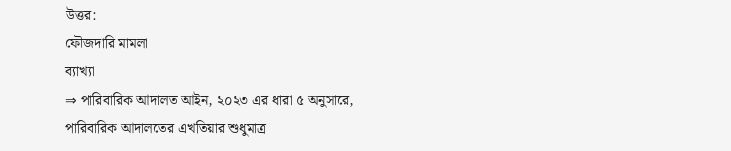উত্তর:
ফৌজদারি মামলা
ব্যাখ্যা
⇒ পারিবারিক আদালত আইন, ২০২৩ এর ধারা ৫ অনুসারে, পারিবারিক আদালতের এখতিয়ার শুধুমাত্র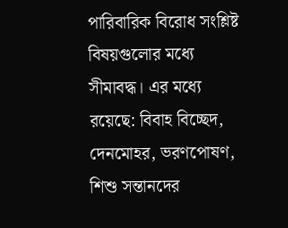পারিবারিক বিরোধ সংশ্লিষ্ট বিষয়গুলোর মধ্যে সীমাবদ্ধ। এর মধ্যে রয়েছে: বিবাহ বিচ্ছেদ, দেনমোহর, ভরণপোষণ, শিশু সন্তানদের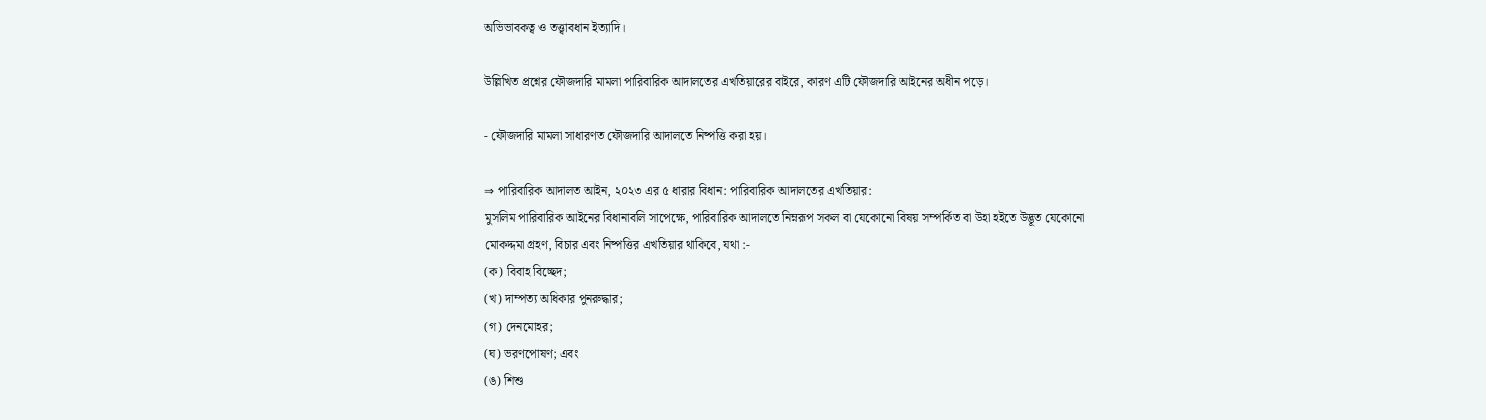অভিভাবকত্ব ও তত্ত্বাবধান ইত্যাদি।

উল্লিখিত প্রশ্নের ফৌজদারি মামলা পারিবারিক আদালতের এখতিয়ারের বাইরে, কারণ এটি ফৌজদারি আইনের অধীন পড়ে।

- ফৌজদারি মামলা সাধারণত ফৌজদারি আদালতে নিষ্পত্তি করা হয়।

⇒ পারিবারিক আদালত আইন, ২০২৩ এর ৫ ধারার বিধান: পারিবারিক আদালতের এখতিয়ার:
মুসলিম পারিবারিক আইনের বিধানাবলি সাপেক্ষে, পারিবারিক আদালতে নিম্নরূপ সকল বা যেকোনো বিষয় সম্পর্কিত বা উহা হইতে উদ্ভূত যেকোনো মোকদ্দমা গ্রহণ, বিচার এবং নিষ্পত্তির এখতিয়ার থাকিবে, যথা :-
(ক) বিবাহ বিচ্ছেদ;
(খ) দাম্পত্য অধিকার পুনরুদ্ধার;
(গ) দেনমোহর;
(ঘ) ভরণপোষণ; এবং
(ঙ) শিশু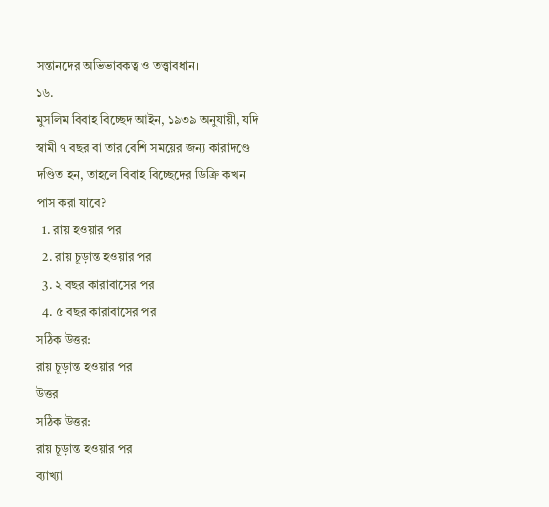সন্তানদের অভিভাবকত্ব ও তত্ত্বাবধান।
১৬.
মুসলিম বিবাহ বিচ্ছেদ আইন, ১৯৩৯ অনুযায়ী, যদি স্বামী ৭ বছর বা তার বেশি সময়ের জন্য কারাদণ্ডে দণ্ডিত হন, তাহলে বিবাহ বিচ্ছেদের ডিক্রি কখন পাস করা যাবে?
  1. রায় হওয়ার পর
  2. রায় চূড়ান্ত হওয়ার পর
  3. ২ বছর কারাবাসের পর
  4. ৫ বছর কারাবাসের পর
সঠিক উত্তর:
রায় চূড়ান্ত হওয়ার পর
উত্তর
সঠিক উত্তর:
রায় চূড়ান্ত হওয়ার পর
ব্যাখ্যা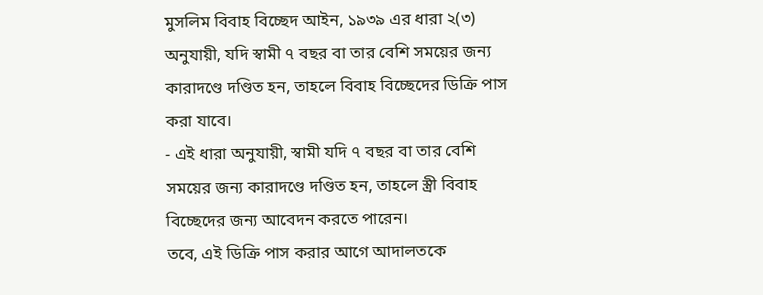মুসলিম বিবাহ বিচ্ছেদ আইন, ১৯৩৯ এর ধারা ২(৩) অনুযায়ী, যদি স্বামী ৭ বছর বা তার বেশি সময়ের জন্য কারাদণ্ডে দণ্ডিত হন, তাহলে বিবাহ বিচ্ছেদের ডিক্রি পাস করা যাবে।
- এই ধারা অনুযায়ী, স্বামী যদি ৭ বছর বা তার বেশি সময়ের জন্য কারাদণ্ডে দণ্ডিত হন, তাহলে স্ত্রী বিবাহ বিচ্ছেদের জন্য আবেদন করতে পারেন।
তবে, এই ডিক্রি পাস করার আগে আদালতকে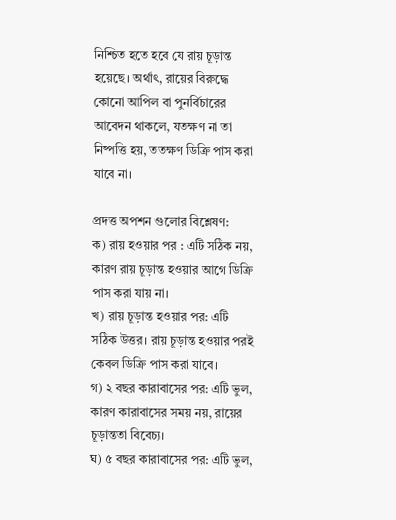নিশ্চিত হতে হবে যে রায় চূড়ান্ত হয়েছে। অর্থাৎ, রায়ের বিরুদ্ধে কোনো আপিল বা পুনর্বিচারের আবেদন থাকলে, যতক্ষণ না তা নিষ্পত্তি হয়, ততক্ষণ ডিক্রি পাস করা যাবে না।

প্রদত্ত অপশন গুলোর বিশ্লেষণ:
ক) রায় হওয়ার পর : এটি সঠিক নয়, কারণ রায় চূড়ান্ত হওয়ার আগে ডিক্রি পাস করা যায় না।
খ) রায় চূড়ান্ত হওয়ার পর: এটি সঠিক উত্তর। রায় চূড়ান্ত হওয়ার পরই কেবল ডিক্রি পাস করা যাবে।
গ) ২ বছর কারাবাসের পর: এটি ভুল, কারণ কারাবাসের সময় নয়, রায়ের চূড়ান্ততা বিবেচ্য।
ঘ) ৫ বছর কারাবাসের পর: এটি ভুল,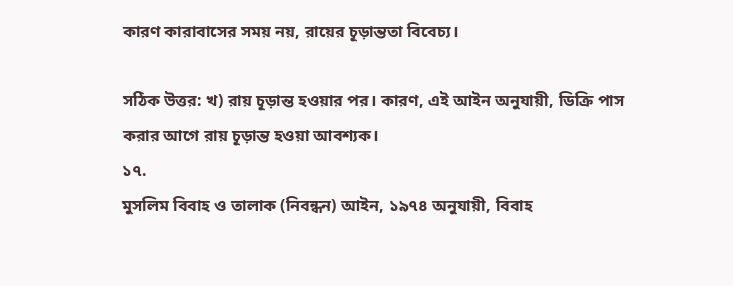কারণ কারাবাসের সময় নয়, রায়ের চূড়ান্ততা বিবেচ্য।

সঠিক উত্তর: খ) রায় চূড়ান্ত হওয়ার পর। কারণ, এই আইন অনুযায়ী, ডিক্রি পাস করার আগে রায় চূড়ান্ত হওয়া আবশ্যক।
১৭.
মুসলিম বিবাহ ও তালাক (নিবন্ধন) আইন, ১৯৭৪ অনুযায়ী, বিবাহ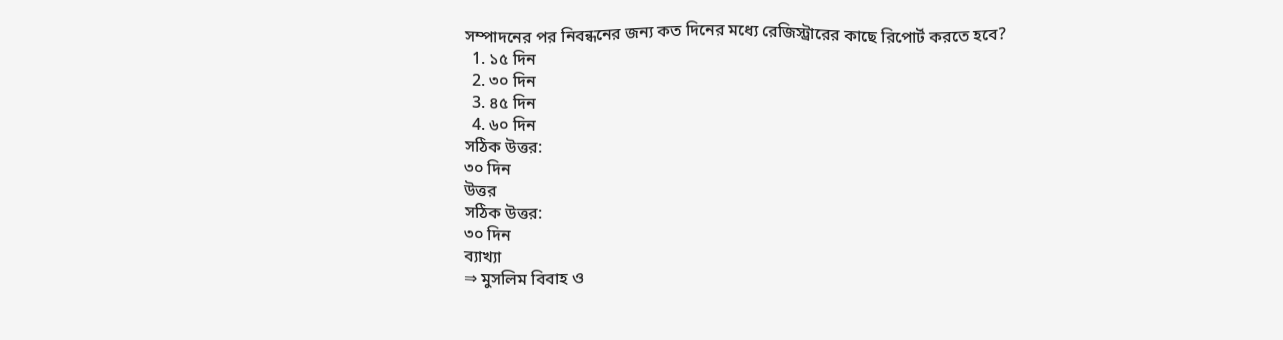সম্পাদনের পর নিবন্ধনের জন্য কত দিনের মধ্যে রেজিস্ট্রারের কাছে রিপোর্ট করতে হবে?
  1. ১৫ দিন
  2. ৩০ দিন
  3. ৪৫ দিন
  4. ৬০ দিন
সঠিক উত্তর:
৩০ দিন
উত্তর
সঠিক উত্তর:
৩০ দিন
ব্যাখ্যা
⇒ মুসলিম বিবাহ ও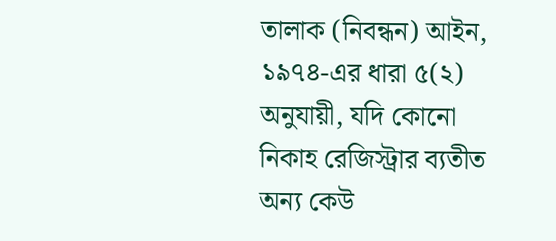তালাক (নিবন্ধন) আইন, ১৯৭৪-এর ধারা ৫(২) অনুযায়ী, যদি কোনো নিকাহ রেজিস্ট্রার ব্যতীত অন্য কেউ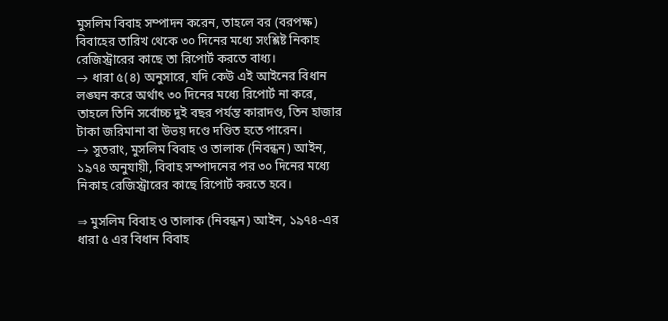মুসলিম বিবাহ সম্পাদন করেন, তাহলে বর (বরপক্ষ) বিবাহের তারিখ থেকে ৩০ দিনের মধ্যে সংশ্লিষ্ট নিকাহ রেজিস্ট্রারের কাছে তা রিপোর্ট করতে বাধ্য।
→ ধারা ৫(৪) অনুসারে, যদি কেউ এই আইনের বিধান লঙ্ঘন করে অর্থাৎ ৩০ দিনের মধ্যে রিপোর্ট না করে, তাহলে তিনি সর্বোচ্চ দুই বছর পর্যন্ত কারাদণ্ড, তিন হাজার টাকা জরিমানা বা উভয় দণ্ডে দণ্ডিত হতে পারেন।
→ সুতরাং, মুসলিম বিবাহ ও তালাক (নিবন্ধন) আইন, ১৯৭৪ অনুযায়ী, বিবাহ সম্পাদনের পর ৩০ দিনের মধ্যে নিকাহ রেজিস্ট্রারের কাছে রিপোর্ট করতে হবে।

⇒ মুসলিম বিবাহ ও তালাক (নিবন্ধন) আইন, ১৯৭৪-এর ধারা ৫ এর বিধান বিবাহ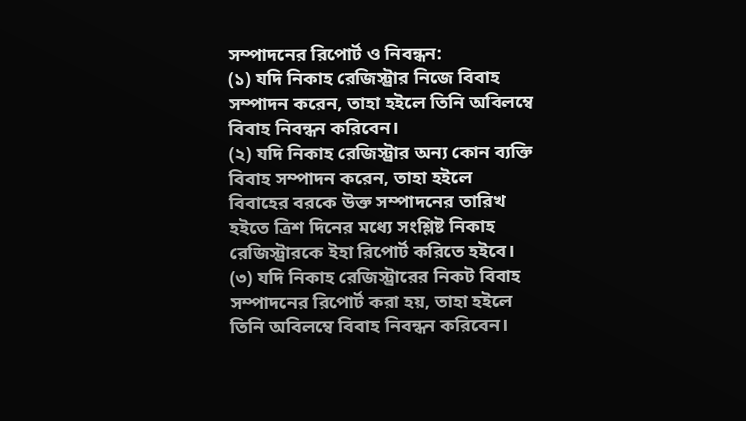সম্পাদনের রিপোর্ট ও নিবন্ধন:
(১) যদি নিকাহ রেজিস্ট্রার নিজে বিবাহ সম্পাদন করেন, তাহা হইলে তিনি অবিলম্বে বিবাহ নিবন্ধন করিবেন।
(২) যদি নিকাহ রেজিস্ট্রার অন্য কোন ব্যক্তি বিবাহ সম্পাদন করেন, তাহা হইলে বিবাহের বরকে উক্ত সম্পাদনের তারিখ হইতে ত্রিশ দিনের মধ্যে সংশ্লিষ্ট নিকাহ রেজিস্ট্রারকে ইহা রিপোর্ট করিতে হইবে।
(৩) যদি নিকাহ রেজিস্ট্রারের নিকট বিবাহ সম্পাদনের রিপোর্ট করা হয়, তাহা হইলে তিনি অবিলম্বে বিবাহ নিবন্ধন করিবেন।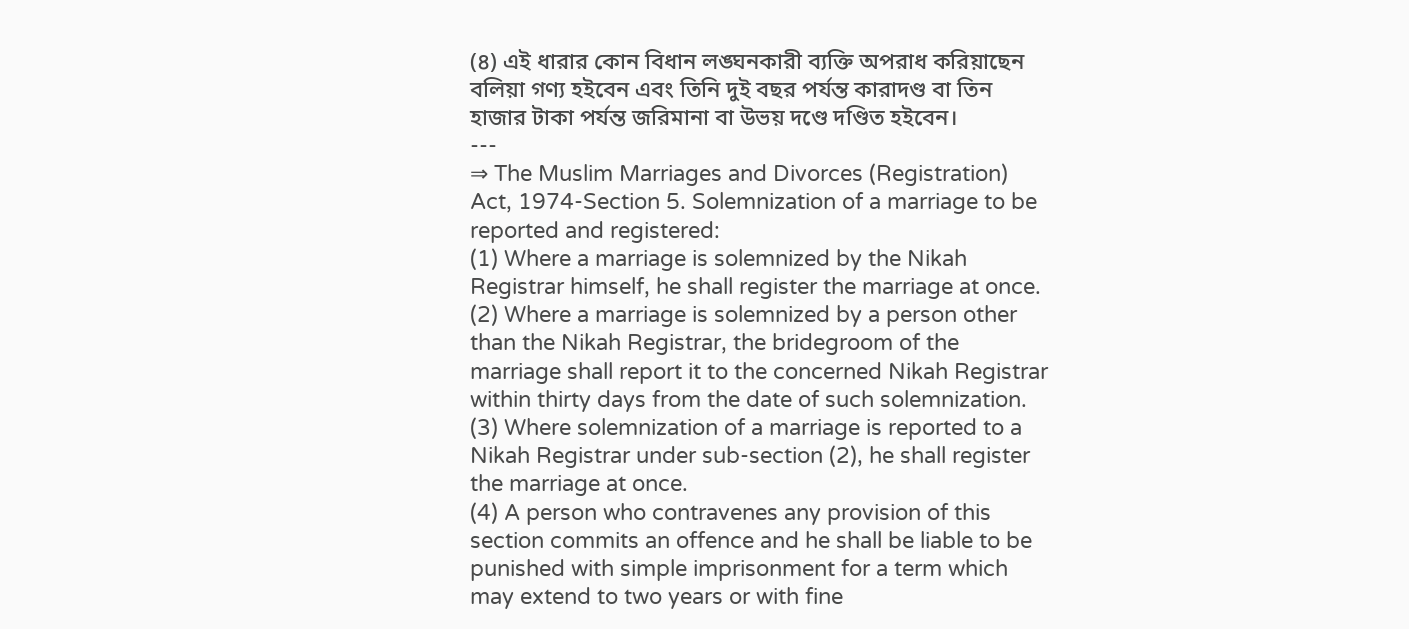(৪) এই ধারার কোন বিধান লঙ্ঘনকারী ব্যক্তি অপরাধ করিয়াছেন বলিয়া গণ্য হইবেন এবং তিনি দুই বছর পর্যন্ত কারাদণ্ড বা তিন হাজার টাকা পর্যন্ত জরিমানা বা উভয় দণ্ডে দণ্ডিত হইবেন।
---
⇒ The Muslim Marriages and Divorces (Registration) Act, 1974-Section 5. Solemnization of a marriage to be reported and registered:
(1) Where a marriage is solemnized by the Nikah Registrar himself, he shall register the marriage at once.
(2) Where a marriage is solemnized by a person other than the Nikah Registrar, the bridegroom of the marriage shall report it to the concerned Nikah Registrar within thirty days from the date of such solemnization.
(3) Where solemnization of a marriage is reported to a Nikah Registrar under sub-section (2), he shall register the marriage at once.
(4) A person who contravenes any provision of this section commits an offence and he shall be liable to be punished with simple imprisonment for a term which may extend to two years or with fine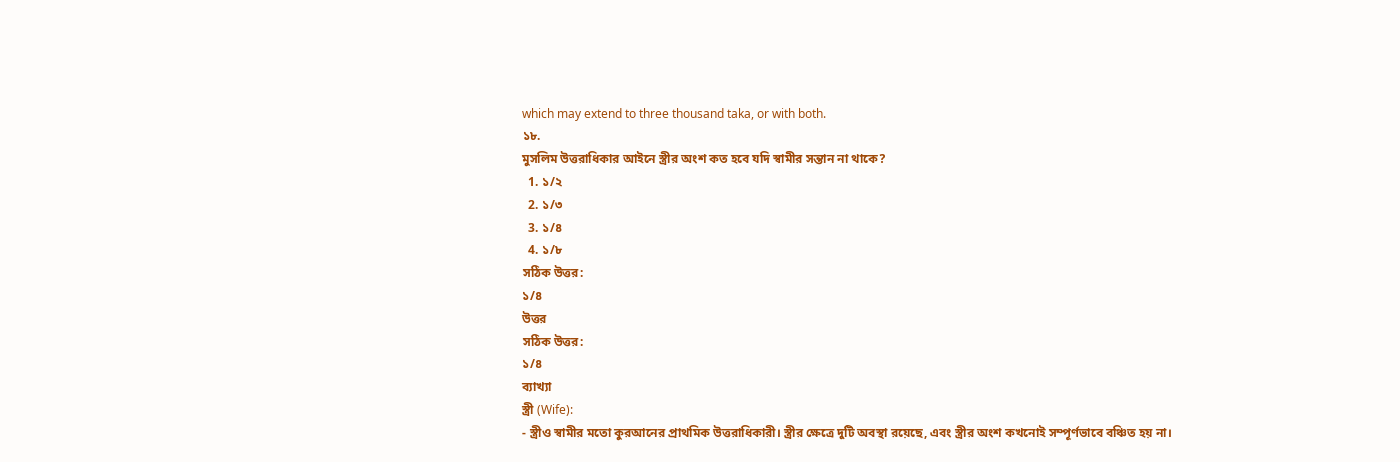which may extend to three thousand taka, or with both.
১৮.
মুসলিম উত্তরাধিকার আইনে স্ত্রীর অংশ কত হবে যদি স্বামীর সন্তান না থাকে?
  1. ১/২
  2. ১/৩
  3. ১/৪
  4. ১/৮
সঠিক উত্তর:
১/৪
উত্তর
সঠিক উত্তর:
১/৪
ব্যাখ্যা
স্ত্রী (Wife):
- স্ত্রীও স্বামীর মতো কুরআনের প্রাথমিক উত্তরাধিকারী। স্ত্রীর ক্ষেত্রে দুটি অবস্থা রয়েছে, এবং স্ত্রীর অংশ কখনোই সম্পূর্ণভাবে বঞ্চিত হয় না।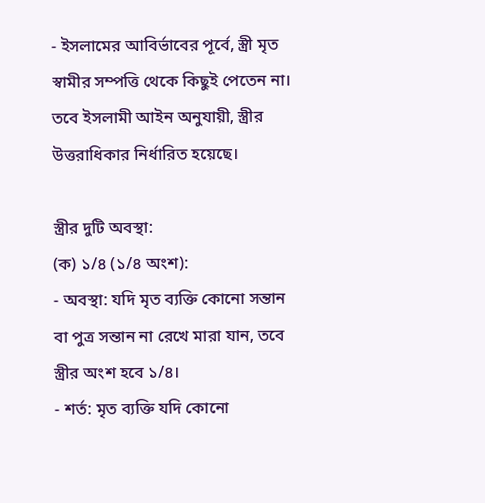- ইসলামের আবির্ভাবের পূর্বে, স্ত্রী মৃত স্বামীর সম্পত্তি থেকে কিছুই পেতেন না। তবে ইসলামী আইন অনুযায়ী, স্ত্রীর উত্তরাধিকার নির্ধারিত হয়েছে।

স্ত্রীর দুটি অবস্থা:
(ক) ১/৪ (১/৪ অংশ):
- অবস্থা: যদি মৃত ব্যক্তি কোনো সন্তান বা পুত্র সন্তান না রেখে মারা যান, তবে স্ত্রীর অংশ হবে ১/৪।
- শর্ত: মৃত ব্যক্তি যদি কোনো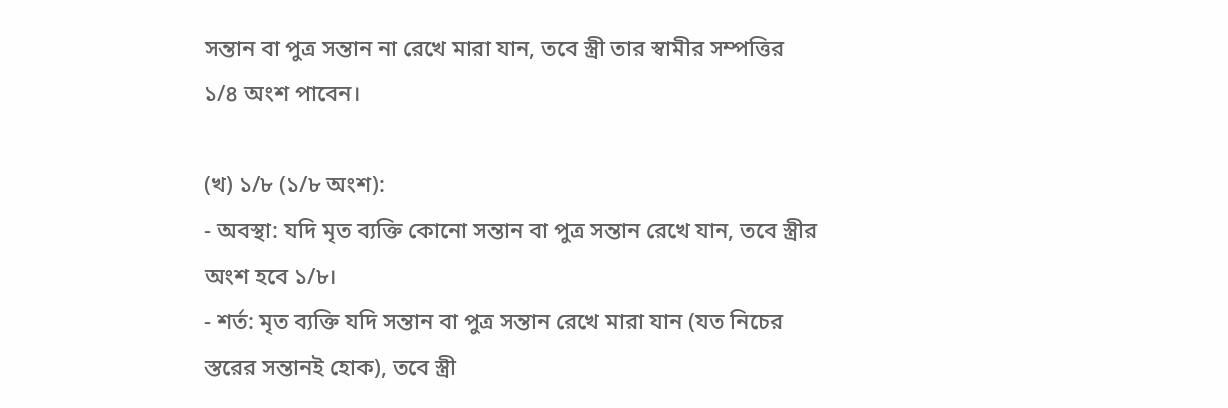সন্তান বা পুত্র সন্তান না রেখে মারা যান, তবে স্ত্রী তার স্বামীর সম্পত্তির ১/৪ অংশ পাবেন।

(খ) ১/৮ (১/৮ অংশ):
- অবস্থা: যদি মৃত ব্যক্তি কোনো সন্তান বা পুত্র সন্তান রেখে যান, তবে স্ত্রীর অংশ হবে ১/৮।
- শর্ত: মৃত ব্যক্তি যদি সন্তান বা পুত্র সন্তান রেখে মারা যান (যত নিচের স্তরের সন্তানই হোক), তবে স্ত্রী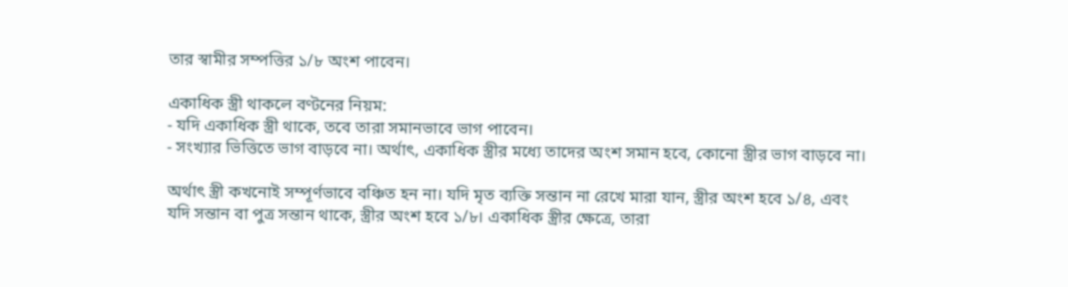তার স্বামীর সম্পত্তির ১/৮ অংশ পাবেন।

একাধিক স্ত্রী থাকলে বণ্টনের নিয়ম:
- যদি একাধিক স্ত্রী থাকে, তবে তারা সমানভাবে ভাগ পাবেন।
- সংখ্যার ভিত্তিতে ভাগ বাড়বে না। অর্থাৎ, একাধিক স্ত্রীর মধ্যে তাদের অংশ সমান হবে, কোনো স্ত্রীর ভাগ বাড়বে না।

অর্থাৎ স্ত্রী কখনোই সম্পূর্ণভাবে বঞ্চিত হন না। যদি মৃত ব্যক্তি সন্তান না রেখে মারা যান, স্ত্রীর অংশ হবে ১/৪, এবং যদি সন্তান বা পুত্র সন্তান থাকে, স্ত্রীর অংশ হবে ১/৮। একাধিক স্ত্রীর ক্ষেত্রে, তারা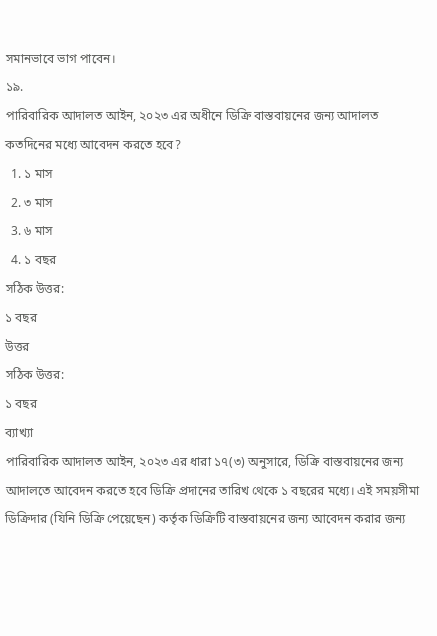সমানভাবে ভাগ পাবেন।
১৯.
পারিবারিক আদালত আইন, ২০২৩ এর অধীনে ডিক্রি বাস্তবায়নের জন্য আদালত কতদিনের মধ্যে আবেদন করতে হবে?
  1. ১ মাস
  2. ৩ মাস
  3. ৬ মাস
  4. ১ বছর
সঠিক উত্তর:
১ বছর
উত্তর
সঠিক উত্তর:
১ বছর
ব্যাখ্যা
পারিবারিক আদালত আইন, ২০২৩ এর ধারা ১৭(৩) অনুসারে, ডিক্রি বাস্তবায়নের জন্য আদালতে আবেদন করতে হবে ডিক্রি প্রদানের তারিখ থেকে ১ বছরের মধ্যে। এই সময়সীমা ডিক্রিদার (যিনি ডিক্রি পেয়েছেন) কর্তৃক ডিক্রিটি বাস্তবায়নের জন্য আবেদন করার জন্য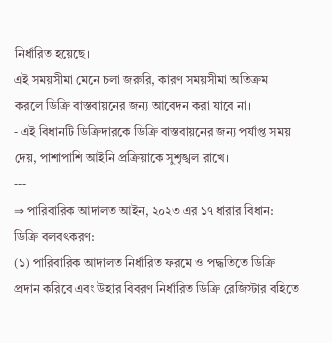নির্ধারিত হয়েছে।
এই সময়সীমা মেনে চলা জরুরি, কারণ সময়সীমা অতিক্রম করলে ডিক্রি বাস্তবায়নের জন্য আবেদন করা যাবে না।
- এই বিধানটি ডিক্রিদারকে ডিক্রি বাস্তবায়নের জন্য পর্যাপ্ত সময় দেয়, পাশাপাশি আইনি প্রক্রিয়াকে সুশৃঙ্খল রাখে।
---
⇒ পারিবারিক আদালত আইন, ২০২৩ এর ১৭ ধারার বিধান: ডিক্রি বলবৎকরণ:
(১) পারিবারিক আদালত নির্ধারিত ফরমে ও পদ্ধতিতে ডিক্রি প্রদান করিবে এবং উহার বিবরণ নির্ধারিত ডিক্রি রেজিস্টার বহিতে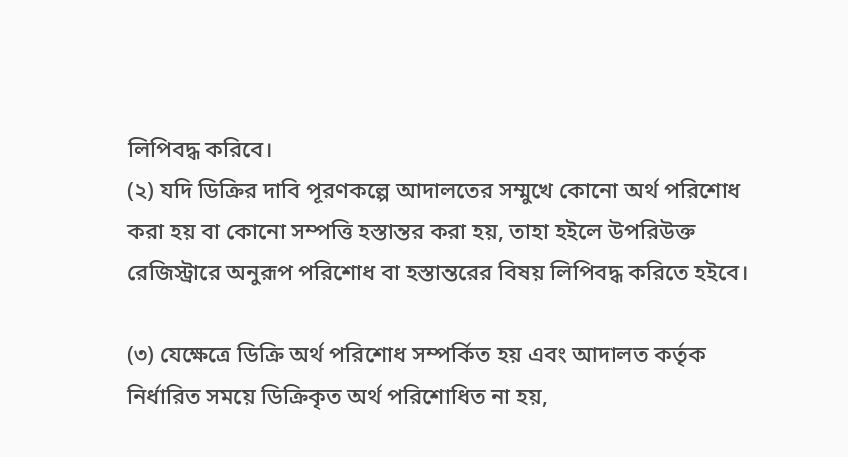লিপিবদ্ধ করিবে।
(২) যদি ডিক্রির দাবি পূরণকল্পে আদালতের সম্মুখে কোনো অর্থ পরিশোধ করা হয় বা কোনো সম্পত্তি হস্তান্তর করা হয়, তাহা হইলে উপরিউক্ত রেজিস্ট্রারে অনুরূপ পরিশোধ বা হস্তান্তরের বিষয় লিপিবদ্ধ করিতে হইবে।

(৩) যেক্ষেত্রে ডিক্রি অর্থ পরিশোধ সম্পর্কিত হয় এবং আদালত কর্তৃক নির্ধারিত সময়ে ডিক্রিকৃত অর্থ পরিশোধিত না হয়,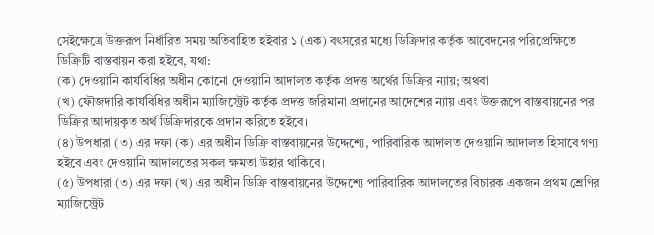সেইক্ষেত্রে উক্তরূপ নির্ধারিত সময় অতিবাহিত হইবার ১ (এক) বৎসরের মধ্যে ডিক্রিদার কর্তৃক আবেদনের পরিপ্রেক্ষিতে ডিক্রিটি বাস্তবায়ন করা হইবে, যথা:
(ক) দেওয়ানি কার্যবিধির অধীন কোনো দেওয়ানি আদালত কর্তৃক প্রদত্ত অর্থের ডিক্রির ন্যায়; অথবা
(খ) ফৌজদারি কার্যবিধির অধীন ম্যাজিস্ট্রেট কর্তৃক প্রদত্ত জরিমানা প্রদানের আদেশের ন্যায় এবং উক্তরূপে বাস্তবায়নের পর ডিক্রির আদায়কৃত অর্থ ডিক্রিদারকে প্রদান করিতে হইবে।
(৪) উপধারা (৩) এর দফা (ক) এর অধীন ডিক্রি বাস্তবায়নের উদ্দেশ্যে, পারিবারিক আদালত দেওয়ানি আদালত হিসাবে গণ্য হইবে এবং দেওয়ানি আদালতের সকল ক্ষমতা উহার থাকিবে।
(৫) উপধারা (৩) এর দফা (খ) এর অধীন ডিক্রি বাস্তবায়নের উদ্দেশ্যে পারিবারিক আদালতের বিচারক একজন প্রথম শ্রেণির ম্যাজিস্ট্রেট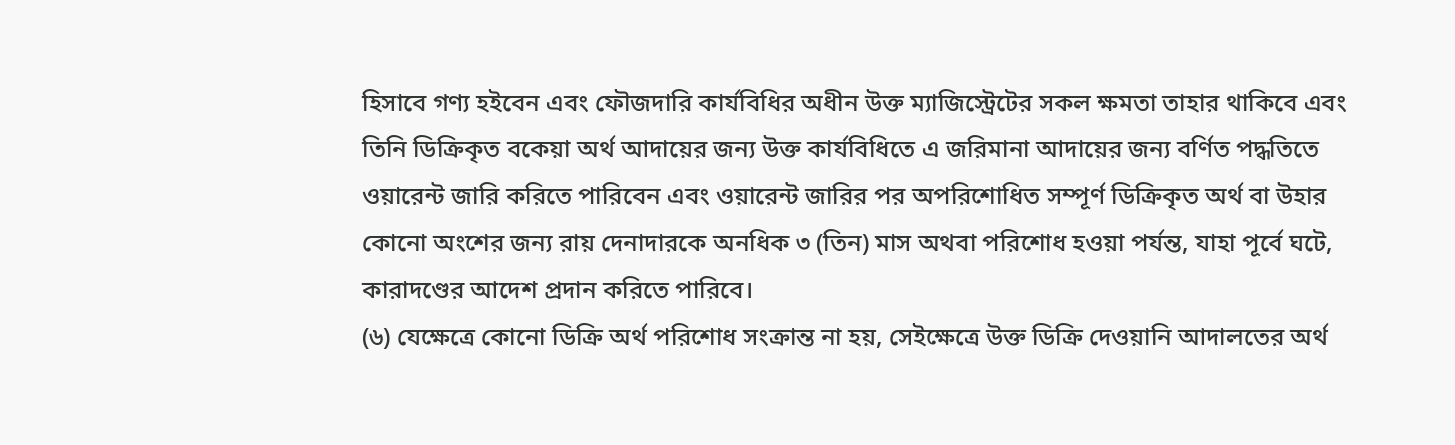হিসাবে গণ্য হইবেন এবং ফৌজদারি কার্যবিধির অধীন উক্ত ম্যাজিস্ট্রেটের সকল ক্ষমতা তাহার থাকিবে এবং তিনি ডিক্রিকৃত বকেয়া অর্থ আদায়ের জন্য উক্ত কার্যবিধিতে এ জরিমানা আদায়ের জন্য বর্ণিত পদ্ধতিতে ওয়ারেন্ট জারি করিতে পারিবেন এবং ওয়ারেন্ট জারির পর অপরিশোধিত সম্পূর্ণ ডিক্রিকৃত অর্থ বা উহার কোনো অংশের জন্য রায় দেনাদারকে অনধিক ৩ (তিন) মাস অথবা পরিশোধ হওয়া পর্যন্ত, যাহা পূর্বে ঘটে, কারাদণ্ডের আদেশ প্রদান করিতে পারিবে।
(৬) যেক্ষেত্রে কোনো ডিক্রি অর্থ পরিশোধ সংক্রান্ত না হয়, সেইক্ষেত্রে উক্ত ডিক্রি দেওয়ানি আদালতের অর্থ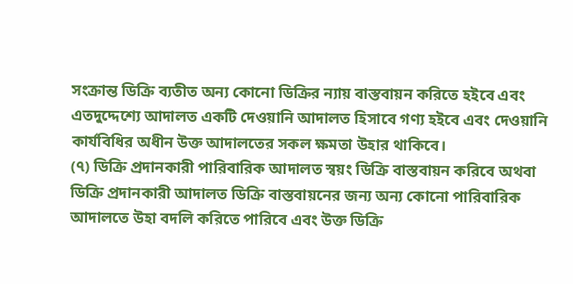সংক্রান্ত ডিক্রি ব্যতীত অন্য কোনো ডিক্রির ন্যায় বাস্তবায়ন করিতে হইবে এবং এতদুদ্দেশ্যে আদালত একটি দেওয়ানি আদালত হিসাবে গণ্য হইবে এবং দেওয়ানি কার্যবিধির অধীন উক্ত আদালতের সকল ক্ষমতা উহার থাকিবে।
(৭) ডিক্রি প্রদানকারী পারিবারিক আদালত স্বয়ং ডিক্রি বাস্তবায়ন করিবে অথবা ডিক্রি প্রদানকারী আদালত ডিক্রি বাস্তবায়নের জন্য অন্য কোনো পারিবারিক আদালতে উহা বদলি করিতে পারিবে এবং উক্ত ডিক্রি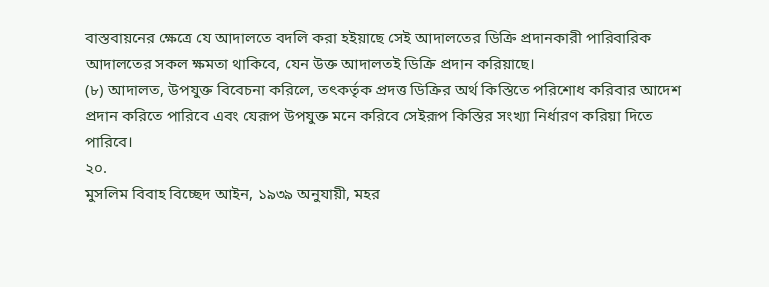বাস্তবায়নের ক্ষেত্রে যে আদালতে বদলি করা হইয়াছে সেই আদালতের ডিক্রি প্রদানকারী পারিবারিক আদালতের সকল ক্ষমতা থাকিবে, যেন উক্ত আদালতই ডিক্রি প্রদান করিয়াছে।
(৮) আদালত, উপযুক্ত বিবেচনা করিলে, তৎকর্তৃক প্রদত্ত ডিক্রির অর্থ কিস্তিতে পরিশোধ করিবার আদেশ প্রদান করিতে পারিবে এবং যেরূপ উপযুক্ত মনে করিবে সেইরূপ কিস্তির সংখ্যা নির্ধারণ করিয়া দিতে পারিবে।
২০.
মুসলিম বিবাহ বিচ্ছেদ আইন, ১৯৩৯ অনুযায়ী, মহর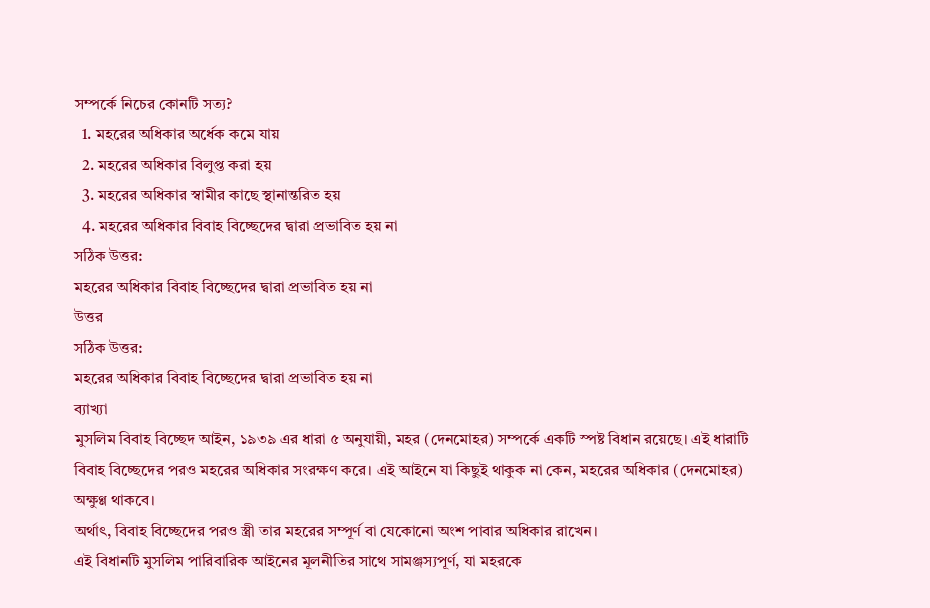সম্পর্কে নিচের কোনটি সত্য?
  1. মহরের অধিকার অর্ধেক কমে যায়
  2. মহরের অধিকার বিলুপ্ত করা হয়
  3. মহরের অধিকার স্বামীর কাছে স্থানান্তরিত হয়
  4. মহরের অধিকার বিবাহ বিচ্ছেদের দ্বারা প্রভাবিত হয় না
সঠিক উত্তর:
মহরের অধিকার বিবাহ বিচ্ছেদের দ্বারা প্রভাবিত হয় না
উত্তর
সঠিক উত্তর:
মহরের অধিকার বিবাহ বিচ্ছেদের দ্বারা প্রভাবিত হয় না
ব্যাখ্যা
মুসলিম বিবাহ বিচ্ছেদ আইন, ১৯৩৯ এর ধারা ৫ অনুযায়ী, মহর (দেনমোহর) সম্পর্কে একটি স্পষ্ট বিধান রয়েছে। এই ধারাটি বিবাহ বিচ্ছেদের পরও মহরের অধিকার সংরক্ষণ করে। এই আইনে যা কিছুই থাকুক না কেন, মহরের অধিকার (দেনমোহর) অক্ষুণ্ণ থাকবে।
অর্থাৎ, বিবাহ বিচ্ছেদের পরও স্ত্রী তার মহরের সম্পূর্ণ বা যেকোনো অংশ পাবার অধিকার রাখেন।
এই বিধানটি মুসলিম পারিবারিক আইনের মূলনীতির সাথে সামঞ্জস্যপূর্ণ, যা মহরকে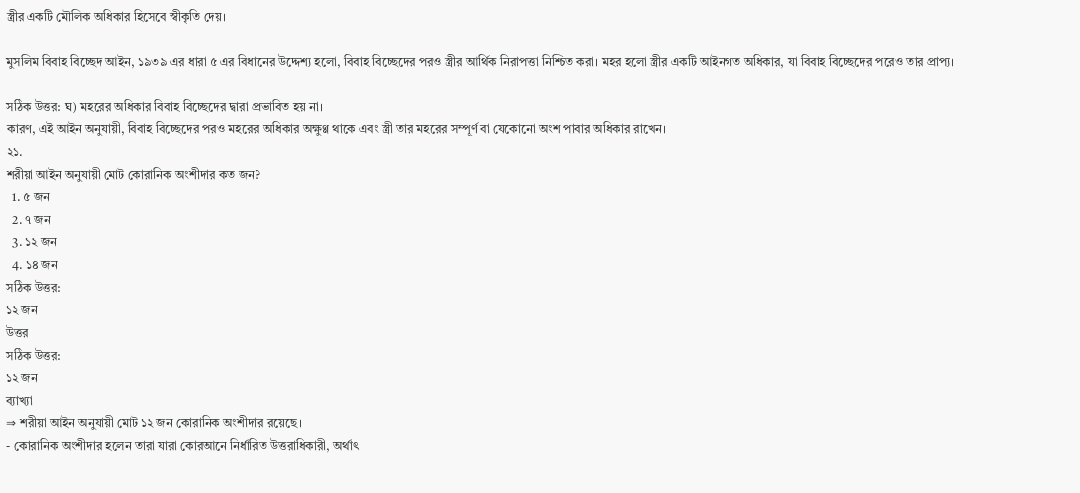স্ত্রীর একটি মৌলিক অধিকার হিসেবে স্বীকৃতি দেয়।

মুসলিম বিবাহ বিচ্ছেদ আইন, ১৯৩৯ এর ধারা ৫ এর বিধানের উদ্দেশ্য হলো, বিবাহ বিচ্ছেদের পরও স্ত্রীর আর্থিক নিরাপত্তা নিশ্চিত করা। মহর হলো স্ত্রীর একটি আইনগত অধিকার, যা বিবাহ বিচ্ছেদের পরেও তার প্রাপ্য।

সঠিক উত্তর: ঘ) মহরের অধিকার বিবাহ বিচ্ছেদের দ্বারা প্রভাবিত হয় না।
কারণ, এই আইন অনুযায়ী, বিবাহ বিচ্ছেদের পরও মহরের অধিকার অক্ষুণ্ণ থাকে এবং স্ত্রী তার মহরের সম্পূর্ণ বা যেকোনো অংশ পাবার অধিকার রাখেন।
২১.
শরীয়া আইন অনুযায়ী মোট কোরানিক অংশীদার কত জন?
  1. ৫ জন
  2. ৭ জন
  3. ১২ জন
  4. ১৪ জন
সঠিক উত্তর:
১২ জন
উত্তর
সঠিক উত্তর:
১২ জন
ব্যাখ্যা
⇒ শরীয়া আইন অনুযায়ী মোট ১২ জন কোরানিক অংশীদার রয়েছে।
- কোরানিক অংশীদার হলেন তারা যারা কোরআনে নির্ধারিত উত্তরাধিকারী, অর্থাৎ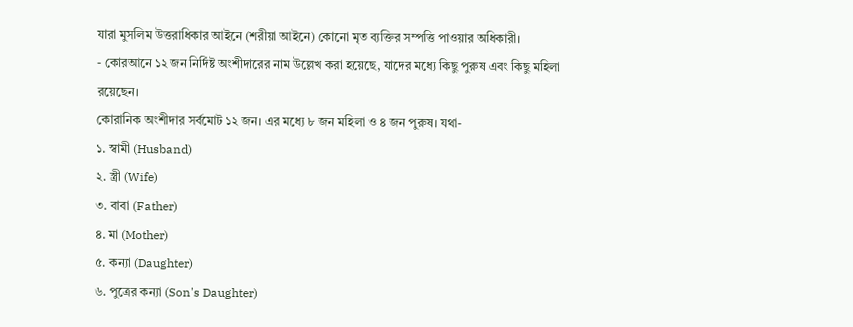যারা মুসলিম উত্তরাধিকার আইনে (শরীয়া আইনে) কোনো মৃত ব্যক্তির সম্পত্তি পাওয়ার অধিকারী।
- কোরআনে ১২ জন নির্দিষ্ট অংশীদারের নাম উল্লেখ করা হয়েছে, যাদের মধ্যে কিছু পুরুষ এবং কিছু মহিলা রয়েছেন।
কোরানিক অংশীদার সর্বমোট ১২ জন। এর মধ্যে ৮ জন মহিলা ও ৪ জন পুরুষ। যথা-
১. স্বামী (Husband)
২. স্ত্রী (Wife)
৩. বাবা (Father)
৪. মা (Mother)
৫. কন্যা (Daughter)
৬. পুত্রের কন্যা (Son's Daughter)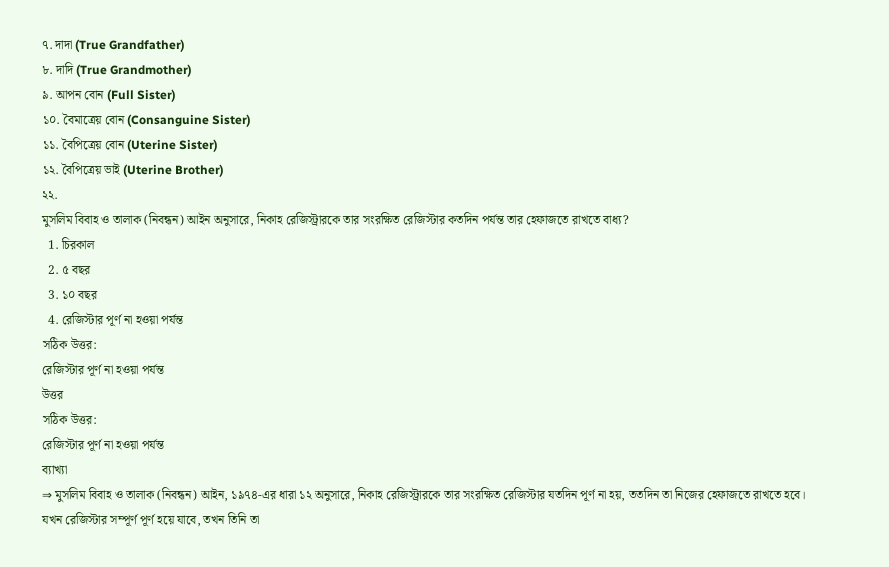৭. দাদা (True Grandfather)
৮. দাদি (True Grandmother)
৯. আপন বোন (Full Sister)
১০. বৈমাত্রেয় বোন (Consanguine Sister)
১১. বৈপিত্রেয় বোন (Uterine Sister)
১২. বৈপিত্রেয় ভাই (Uterine Brother)
২২.
মুসলিম বিবাহ ও তালাক (নিবন্ধন) আইন অনুসারে, নিকাহ রেজিস্ট্রারকে তার সংরক্ষিত রেজিস্টার কতদিন পর্যন্ত তার হেফাজতে রাখতে বাধ্য?
  1. চিরকাল
  2. ৫ বছর
  3. ১০ বছর
  4. রেজিস্টার পূর্ণ না হওয়া পর্যন্ত
সঠিক উত্তর:
রেজিস্টার পূর্ণ না হওয়া পর্যন্ত
উত্তর
সঠিক উত্তর:
রেজিস্টার পূর্ণ না হওয়া পর্যন্ত
ব্যাখ্যা
⇒ মুসলিম বিবাহ ও তালাক (নিবন্ধন) আইন, ১৯৭৪-এর ধারা ১২ অনুসারে, নিকাহ রেজিস্ট্রারকে তার সংরক্ষিত রেজিস্টার যতদিন পূর্ণ না হয়, ততদিন তা নিজের হেফাজতে রাখতে হবে।
যখন রেজিস্টার সম্পূর্ণ পূর্ণ হয়ে যাবে, তখন তিনি তা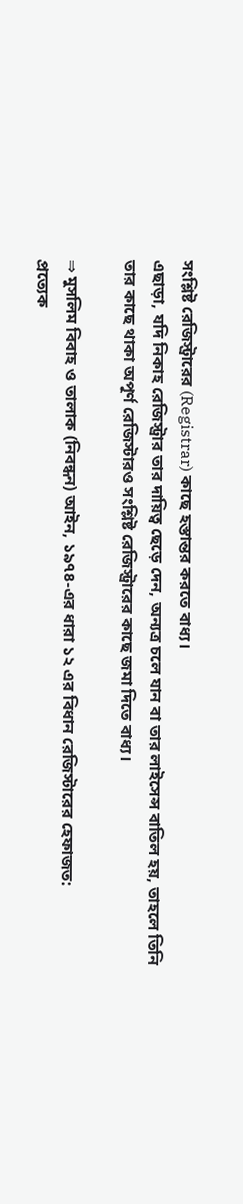সংশ্লিষ্ট রেজিস্ট্রারের (Registrar) কাছে হস্তান্তর করতে বাধ্য।
এছাড়া, যদি নিকাহ রেজিস্ট্রার তার দায়িত্ব ছেড়ে দেন, অন্যত্র চলে যান বা তার লাইসেন্স বাতিল হয়, তাহলে তিনি তার কাছে থাকা অপূর্ণ রেজিস্টারও সংশ্লিষ্ট রেজিস্ট্রারের কাছে জমা দিতে বাধ্য।

⇒ মুসলিম বিবাহ ও তালাক (নিবন্ধন) আইন, ১৯৭৪-এর ধারা ১২ এর বিধান রেজিস্টারের হেফাজত:
প্রত্যেক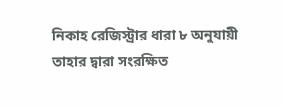নিকাহ রেজিস্ট্রার ধারা ৮ অনুযায়ী তাহার দ্বারা সংরক্ষিত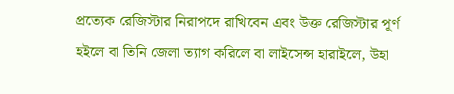প্রত্যেক রেজিস্টার নিরাপদে রাখিবেন এবং উক্ত রেজিস্টার পূর্ণ হইলে বা তিনি জেলা ত্যাগ করিলে বা লাইসেন্স হারাইলে, উহা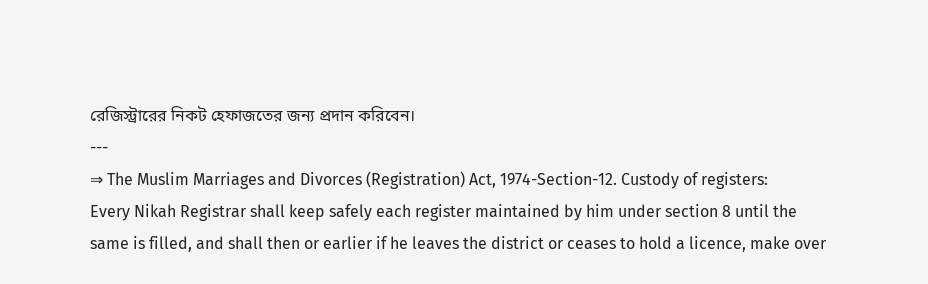রেজিস্ট্রারের নিকট হেফাজতের জন্য প্রদান করিবেন।
---
⇒ The Muslim Marriages and Divorces (Registration) Act, 1974-Section-12. Custody of registers:
Every Nikah Registrar shall keep safely each register maintained by him under section 8 until the same is filled, and shall then or earlier if he leaves the district or ceases to hold a licence, make over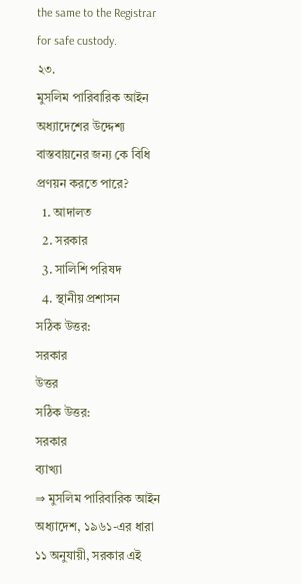the same to the Registrar for safe custody.
২৩.
মুসলিম পারিবারিক আইন অধ্যাদেশের উদ্দেশ্য বাস্তবায়নের জন্য কে বিধি প্রণয়ন করতে পারে?
  1. আদালত
  2. সরকার
  3. সালিশি পরিষদ
  4. স্থানীয় প্রশাসন
সঠিক উত্তর:
সরকার
উত্তর
সঠিক উত্তর:
সরকার
ব্যাখ্যা
⇒ মুসলিম পারিবারিক আইন অধ্যাদেশ, ১৯৬১-এর ধারা ১১ অনুযায়ী, সরকার এই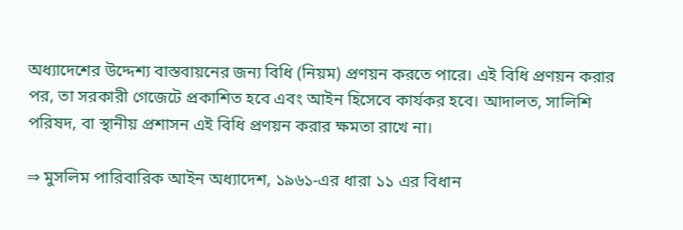অধ্যাদেশের উদ্দেশ্য বাস্তবায়নের জন্য বিধি (নিয়ম) প্রণয়ন করতে পারে। এই বিধি প্রণয়ন করার পর, তা সরকারী গেজেটে প্রকাশিত হবে এবং আইন হিসেবে কার্যকর হবে। আদালত, সালিশি পরিষদ, বা স্থানীয় প্রশাসন এই বিধি প্রণয়ন করার ক্ষমতা রাখে না।

⇒ মুসলিম পারিবারিক আইন অধ্যাদেশ, ১৯৬১-এর ধারা ১১ এর বিধান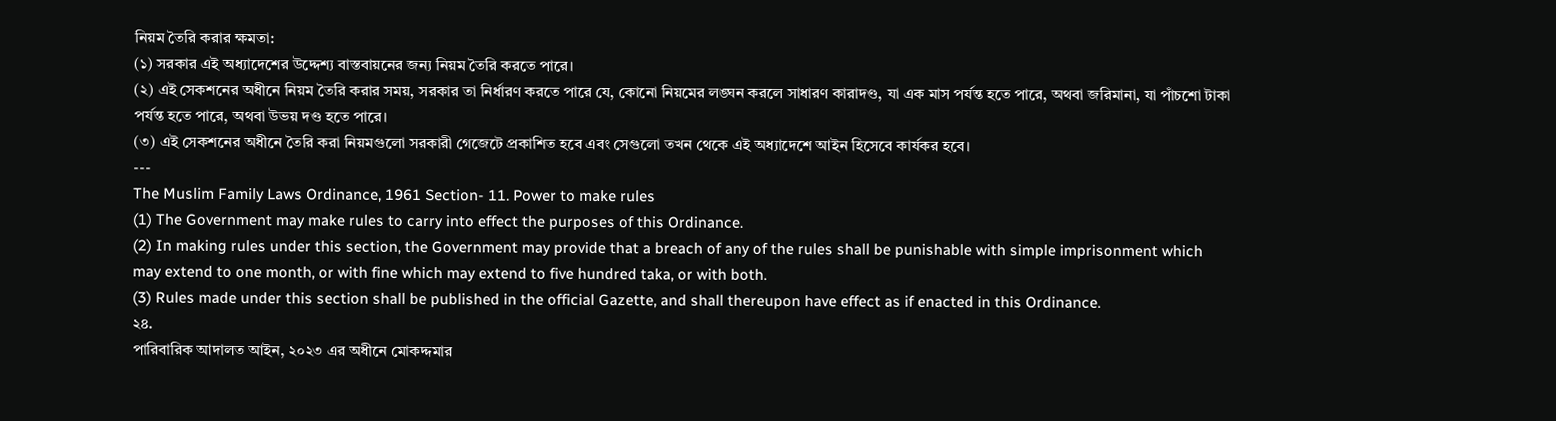নিয়ম তৈরি করার ক্ষমতা:
(১) সরকার এই অধ্যাদেশের উদ্দেশ্য বাস্তবায়নের জন্য নিয়ম তৈরি করতে পারে।
(২) এই সেকশনের অধীনে নিয়ম তৈরি করার সময়, সরকার তা নির্ধারণ করতে পারে যে, কোনো নিয়মের লঙ্ঘন করলে সাধারণ কারাদণ্ড, যা এক মাস পর্যন্ত হতে পারে, অথবা জরিমানা, যা পাঁচশো টাকা পর্যন্ত হতে পারে, অথবা উভয় দণ্ড হতে পারে।
(৩) এই সেকশনের অধীনে তৈরি করা নিয়মগুলো সরকারী গেজেটে প্রকাশিত হবে এবং সেগুলো তখন থেকে এই অধ্যাদেশে আইন হিসেবে কার্যকর হবে।
---
The Muslim Family Laws Ordinance, 1961 Section- 11. Power to make rules
(1) The Government may make rules to carry into effect the purposes of this Ordinance.
(2) In making rules under this section, the Government may provide that a breach of any of the rules shall be punishable with simple imprisonment which may extend to one month, or with fine which may extend to five hundred taka, or with both.
(3) Rules made under this section shall be published in the official Gazette, and shall thereupon have effect as if enacted in this Ordinance.
২৪.
পারিবারিক আদালত আইন, ২০২৩ এর অধীনে মোকদ্দমার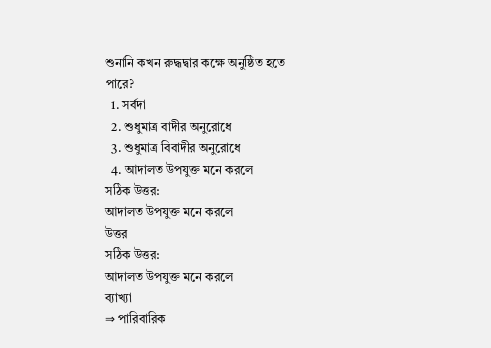শুনানি কখন রুদ্ধদ্বার কক্ষে অনুষ্ঠিত হতে পারে?
  1. সর্বদা
  2. শুধুমাত্র বাদীর অনুরোধে
  3. শুধুমাত্র বিবাদীর অনুরোধে
  4. আদালত উপযুক্ত মনে করলে
সঠিক উত্তর:
আদালত উপযুক্ত মনে করলে
উত্তর
সঠিক উত্তর:
আদালত উপযুক্ত মনে করলে
ব্যাখ্যা
⇒ পারিবারিক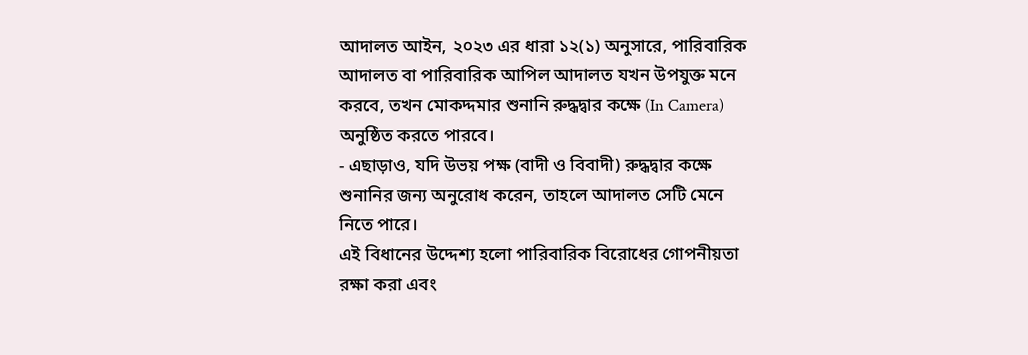আদালত আইন, ২০২৩ এর ধারা ১২(১) অনুসারে, পারিবারিক আদালত বা পারিবারিক আপিল আদালত যখন উপযুক্ত মনে করবে, তখন মোকদ্দমার শুনানি রুদ্ধদ্বার কক্ষে (In Camera) অনুষ্ঠিত করতে পারবে।
- এছাড়াও, যদি উভয় পক্ষ (বাদী ও বিবাদী) রুদ্ধদ্বার কক্ষে শুনানির জন্য অনুরোধ করেন, তাহলে আদালত সেটি মেনে নিতে পারে।
এই বিধানের উদ্দেশ্য হলো পারিবারিক বিরোধের গোপনীয়তা রক্ষা করা এবং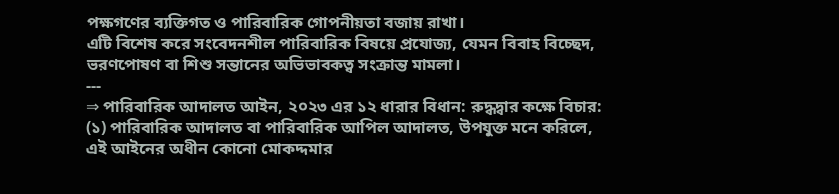পক্ষগণের ব্যক্তিগত ও পারিবারিক গোপনীয়তা বজায় রাখা।
এটি বিশেষ করে সংবেদনশীল পারিবারিক বিষয়ে প্রযোজ্য, যেমন বিবাহ বিচ্ছেদ, ভরণপোষণ বা শিশু সন্তানের অভিভাবকত্ব সংক্রান্ত মামলা।
---
⇒ পারিবারিক আদালত আইন, ২০২৩ এর ১২ ধারার বিধান: রুদ্ধদ্বার কক্ষে বিচার:
(১) পারিবারিক আদালত বা পারিবারিক আপিল আদালত, উপযুক্ত মনে করিলে, এই আইনের অধীন কোনো মোকদ্দমার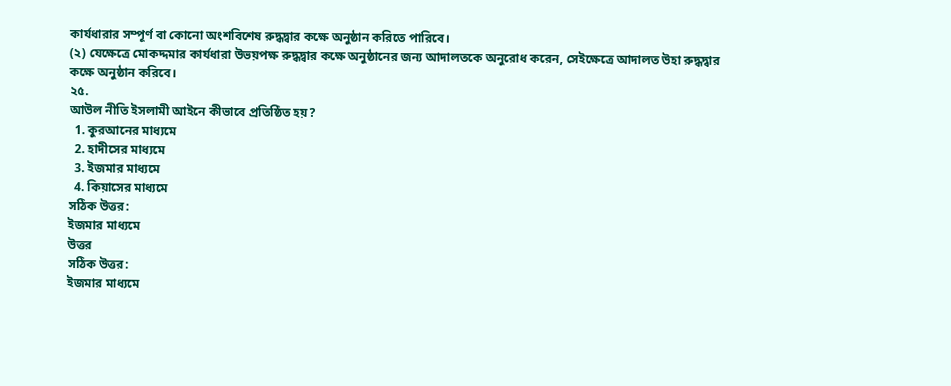কার্যধারার সম্পূর্ণ বা কোনো অংশবিশেষ রুদ্ধদ্বার কক্ষে অনুষ্ঠান করিতে পারিবে।
(২) যেক্ষেত্রে মোকদ্দমার কার্যধারা উভয়পক্ষ রুদ্ধদ্বার কক্ষে অনুষ্ঠানের জন্য আদালতকে অনুরোধ করেন, সেইক্ষেত্রে আদালত উহা রুদ্ধদ্বার কক্ষে অনুষ্ঠান করিবে।
২৫.
আউল নীতি ইসলামী আইনে কীভাবে প্রতিষ্ঠিত হয়?
  1. কুরআনের মাধ্যমে
  2. হাদীসের মাধ্যমে
  3. ইজমার মাধ্যমে
  4. কিয়াসের মাধ্যমে
সঠিক উত্তর:
ইজমার মাধ্যমে
উত্তর
সঠিক উত্তর:
ইজমার মাধ্যমে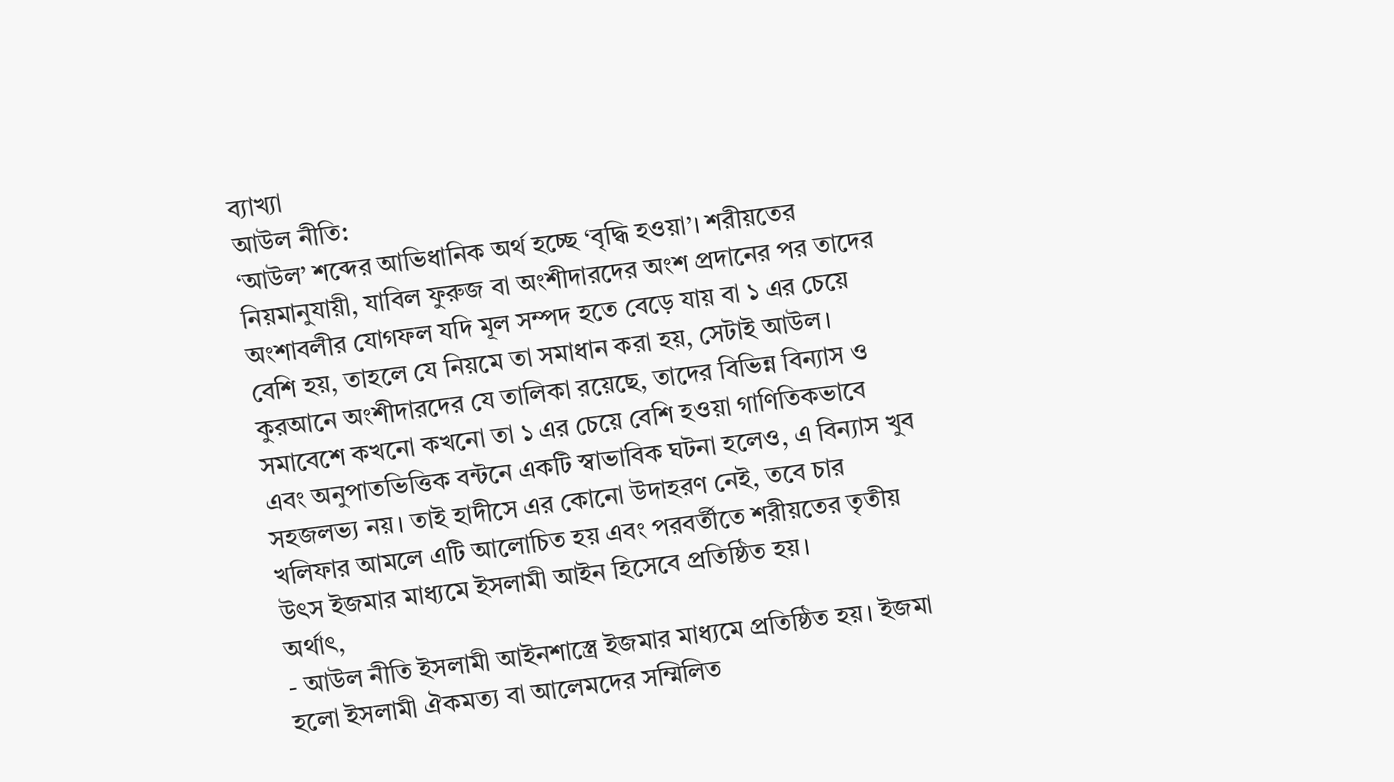ব্যাখ্যা
আউল নীতি:
‘আউল’ শব্দের আভিধানিক অর্থ হচ্ছে ‘বৃদ্ধি হওয়া’। শরীয়তের নিয়মানুযায়ী, যাবিল ফুরুজ বা অংশীদারদের অংশ প্রদানের পর তাদের অংশাবলীর যোগফল যদি মূল সম্পদ হতে বেড়ে যায় বা ১ এর চেয়ে বেশি হয়, তাহলে যে নিয়মে তা সমাধান করা হয়, সেটাই আউল। কুরআনে অংশীদারদের যে তালিকা রয়েছে, তাদের বিভিন্ন বিন্যাস ও সমাবেশে কখনো কখনো তা ১ এর চেয়ে বেশি হওয়া গাণিতিকভাবে এবং অনুপাতভিত্তিক বন্টনে একটি স্বাভাবিক ঘটনা হলেও, এ বিন্যাস খুব সহজলভ্য নয়। তাই হাদীসে এর কোনো উদাহরণ নেই, তবে চার খলিফার আমলে এটি আলোচিত হয় এবং পরবর্তীতে শরীয়তের তৃতীয় উৎস ইজমার মাধ্যমে ইসলামী আইন হিসেবে প্রতিষ্ঠিত হয়।
অর্থাৎ,
- আউল নীতি ইসলামী আইনশাস্ত্রে ইজমার মাধ্যমে প্রতিষ্ঠিত হয়। ইজমা হলো ইসলামী ঐকমত্য বা আলেমদের সম্মিলিত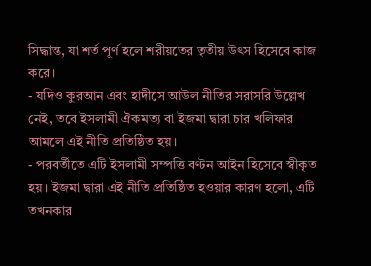সিদ্ধান্ত, যা শর্ত পূর্ণ হলে শরীয়তের তৃতীয় উৎস হিসেবে কাজ করে।
- যদিও কুরআন এবং হাদীসে আউল নীতির সরাসরি উল্লেখ নেই, তবে ইসলামী ঐকমত্য বা ইজমা দ্বারা চার খলিফার আমলে এই নীতি প্রতিষ্ঠিত হয়।
- পরবর্তীতে এটি ইসলামী সম্পত্তি বণ্টন আইন হিসেবে স্বীকৃত হয়। ইজমা দ্বারা এই নীতি প্রতিষ্ঠিত হওয়ার কারণ হলো, এটি তখনকার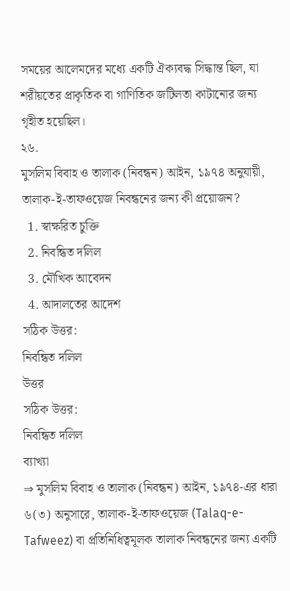সময়ের আলেমদের মধ্যে একটি ঐক্যবদ্ধ সিদ্ধান্ত ছিল, যা শরীয়তের প্রাকৃতিক বা গাণিতিক জটিলতা কাটানোর জন্য গৃহীত হয়েছিল।
২৬.
মুসলিম বিবাহ ও তালাক (নিবন্ধন) আইন, ১৯৭৪ অনুযায়ী, তালাক-ই-তাফওয়েজ নিবন্ধনের জন্য কী প্রয়োজন?
  1. স্বাক্ষরিত চুক্তি
  2. নিবন্ধিত দলিল
  3. মৌখিক আবেদন
  4. আদালতের আদেশ
সঠিক উত্তর:
নিবন্ধিত দলিল
উত্তর
সঠিক উত্তর:
নিবন্ধিত দলিল
ব্যাখ্যা
⇒ মুসলিম বিবাহ ও তালাক (নিবন্ধন) আইন, ১৯৭৪-এর ধারা ৬(৩) অনুসারে, তালাক-ই-তাফওয়েজ (Talaq-e-Tafweez) বা প্রতিনিধিত্বমূলক তালাক নিবন্ধনের জন্য একটি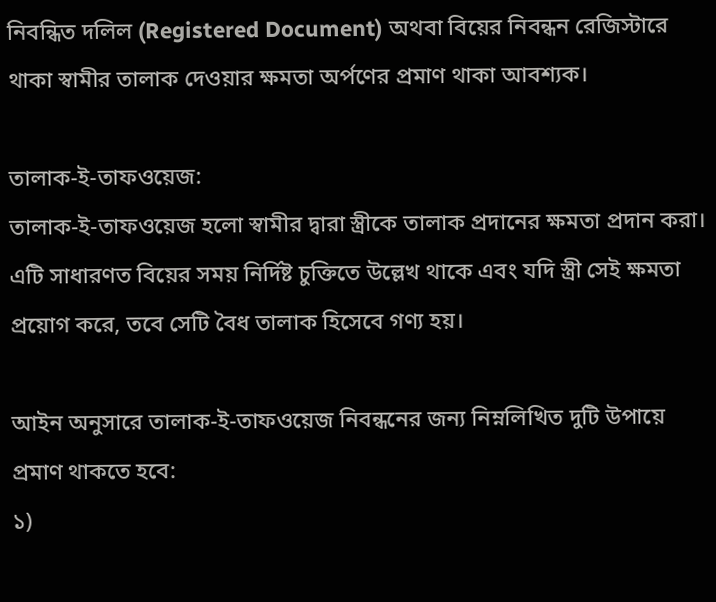নিবন্ধিত দলিল (Registered Document) অথবা বিয়ের নিবন্ধন রেজিস্টারে থাকা স্বামীর তালাক দেওয়ার ক্ষমতা অর্পণের প্রমাণ থাকা আবশ্যক।

তালাক-ই-তাফওয়েজ:
তালাক-ই-তাফওয়েজ হলো স্বামীর দ্বারা স্ত্রীকে তালাক প্রদানের ক্ষমতা প্রদান করা। এটি সাধারণত বিয়ের সময় নির্দিষ্ট চুক্তিতে উল্লেখ থাকে এবং যদি স্ত্রী সেই ক্ষমতা প্রয়োগ করে, তবে সেটি বৈধ তালাক হিসেবে গণ্য হয়।

আইন অনুসারে তালাক-ই-তাফওয়েজ নিবন্ধনের জন্য নিম্নলিখিত দুটি উপায়ে প্রমাণ থাকতে হবে:
১)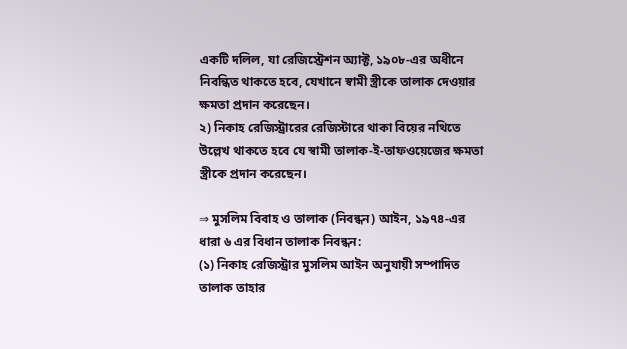একটি দলিল, যা রেজিস্ট্রেশন অ্যাক্ট, ১৯০৮-এর অধীনে নিবন্ধিত থাকতে হবে, যেখানে স্বামী স্ত্রীকে তালাক দেওয়ার ক্ষমতা প্রদান করেছেন।
২) নিকাহ রেজিস্ট্রারের রেজিস্টারে থাকা বিয়ের নথিতে উল্লেখ থাকতে হবে যে স্বামী তালাক-ই-তাফওয়েজের ক্ষমতা স্ত্রীকে প্রদান করেছেন।

⇒ মুসলিম বিবাহ ও তালাক (নিবন্ধন) আইন, ১৯৭৪-এর ধারা ৬ এর বিধান তালাক নিবন্ধন:
(১) নিকাহ রেজিস্ট্রার মুসলিম আইন অনুযায়ী সম্পাদিত তালাক তাহার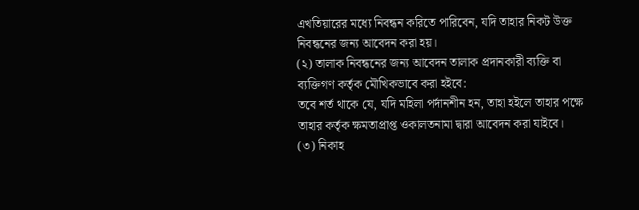এখতিয়ারের মধ্যে নিবন্ধন করিতে পারিবেন, যদি তাহার নিকট উক্ত নিবন্ধনের জন্য আবেদন করা হয়।
(২) তালাক নিবন্ধনের জন্য আবেদন তালাক প্রদানকারী ব্যক্তি বা ব্যক্তিগণ কর্তৃক মৌখিকভাবে করা হইবে:
তবে শর্ত থাকে যে, যদি মহিলা পর্দানশীন হন, তাহা হইলে তাহার পক্ষে তাহার কর্তৃক ক্ষমতাপ্রাপ্ত ওকালতনামা দ্বারা আবেদন করা যাইবে।
(৩) নিকাহ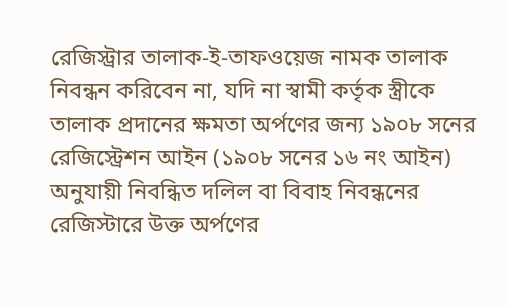রেজিস্ট্রার তালাক-ই-তাফওয়েজ নামক তালাক নিবন্ধন করিবেন না, যদি না স্বামী কর্তৃক স্ত্রীকে তালাক প্রদানের ক্ষমতা অর্পণের জন্য ১৯০৮ সনের রেজিস্ট্রেশন আইন (১৯০৮ সনের ১৬ নং আইন) অনুযায়ী নিবন্ধিত দলিল বা বিবাহ নিবন্ধনের রেজিস্টারে উক্ত অর্পণের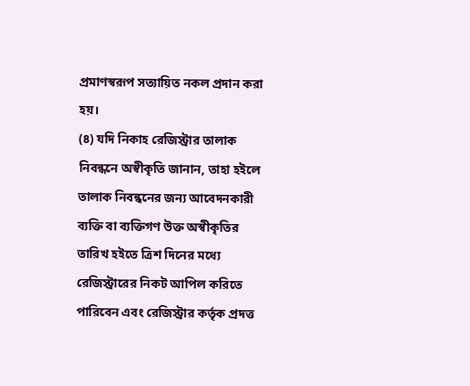প্রমাণস্বরূপ সত্যায়িত নকল প্রদান করা হয়।
(৪) যদি নিকাহ রেজিস্ট্রার তালাক নিবন্ধনে অস্বীকৃতি জানান, তাহা হইলে তালাক নিবন্ধনের জন্য আবেদনকারী ব্যক্তি বা ব্যক্তিগণ উক্ত অস্বীকৃতির তারিখ হইতে ত্রিশ দিনের মধ্যে রেজিস্ট্রারের নিকট আপিল করিতে পারিবেন এবং রেজিস্ট্রার কর্তৃক প্রদত্ত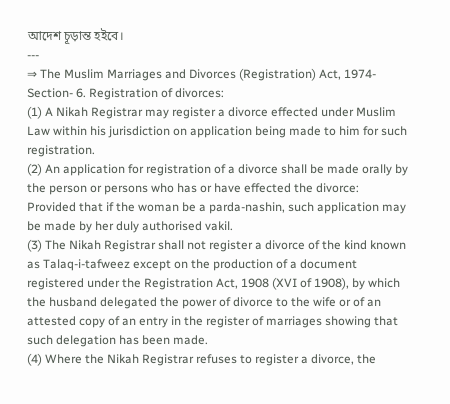আদেশ চূড়ান্ত হইবে।
---
⇒ The Muslim Marriages and Divorces (Registration) Act, 1974-Section- 6. Registration of divorces:
(1) A Nikah Registrar may register a divorce effected under Muslim Law within his jurisdiction on application being made to him for such registration.
(2) An application for registration of a divorce shall be made orally by the person or persons who has or have effected the divorce:
Provided that if the woman be a parda-nashin, such application may be made by her duly authorised vakil.
(3) The Nikah Registrar shall not register a divorce of the kind known as Talaq-i-tafweez except on the production of a document registered under the Registration Act, 1908 (XVI of 1908), by which the husband delegated the power of divorce to the wife or of an attested copy of an entry in the register of marriages showing that such delegation has been made.
(4) Where the Nikah Registrar refuses to register a divorce, the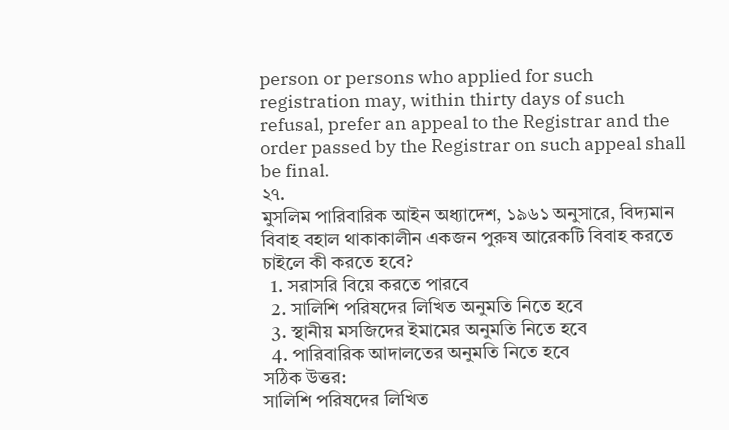person or persons who applied for such registration may, within thirty days of such refusal, prefer an appeal to the Registrar and the order passed by the Registrar on such appeal shall be final.
২৭.
মুসলিম পারিবারিক আইন অধ্যাদেশ, ১৯৬১ অনুসারে, বিদ্যমান বিবাহ বহাল থাকাকালীন একজন পুরুষ আরেকটি বিবাহ করতে চাইলে কী করতে হবে?
  1. সরাসরি বিয়ে করতে পারবে
  2. সালিশি পরিষদের লিখিত অনুমতি নিতে হবে
  3. স্থানীয় মসজিদের ইমামের অনুমতি নিতে হবে
  4. পারিবারিক আদালতের অনুমতি নিতে হবে
সঠিক উত্তর:
সালিশি পরিষদের লিখিত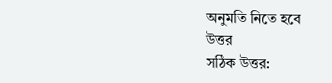অনুমতি নিতে হবে
উত্তর
সঠিক উত্তর: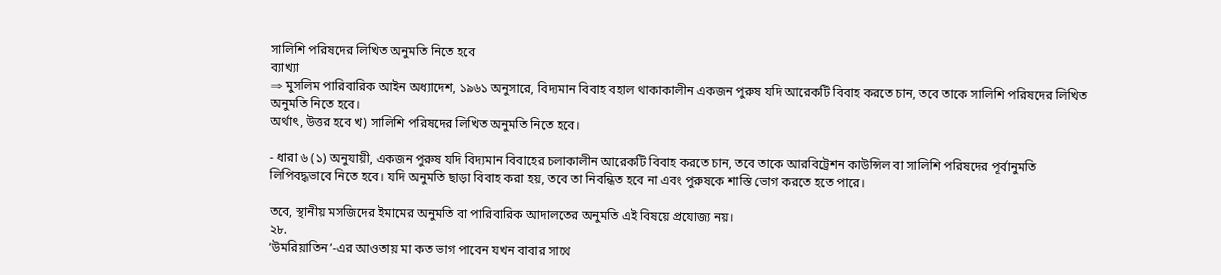সালিশি পরিষদের লিখিত অনুমতি নিতে হবে
ব্যাখ্যা
⇒ মুসলিম পারিবারিক আইন অধ্যাদেশ, ১৯৬১ অনুসারে, বিদ্যমান বিবাহ বহাল থাকাকালীন একজন পুরুষ যদি আরেকটি বিবাহ করতে চান, তবে তাকে সালিশি পরিষদের লিখিত অনুমতি নিতে হবে।
অর্থাৎ, উত্তর হবে খ) সালিশি পরিষদের লিখিত অনুমতি নিতে হবে।

- ধারা ৬ (১) অনুযায়ী, একজন পুরুষ যদি বিদ্যমান বিবাহের চলাকালীন আরেকটি বিবাহ করতে চান, তবে তাকে আরবিট্রেশন কাউন্সিল বা সালিশি পরিষদের পূর্বানুমতি লিপিবদ্ধভাবে নিতে হবে। যদি অনুমতি ছাড়া বিবাহ করা হয়, তবে তা নিবন্ধিত হবে না এবং পুরুষকে শাস্তি ভোগ করতে হতে পারে।

তবে, স্থানীয় মসজিদের ইমামের অনুমতি বা পারিবারিক আদালতের অনুমতি এই বিষয়ে প্রযোজ্য নয়।
২৮.
‘উমরিয়াতিন’-এর আওতায় মা কত ভাগ পাবেন যখন বাবার সাথে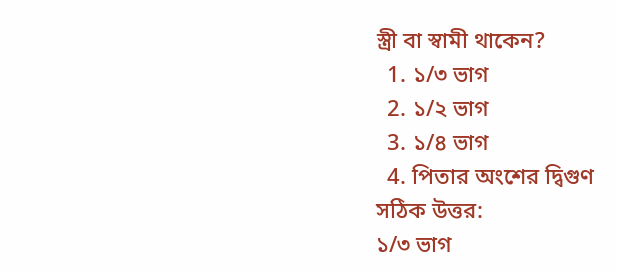স্ত্রী বা স্বামী থাকেন?
  1. ১/৩ ভাগ
  2. ১/২ ভাগ
  3. ১/৪ ভাগ
  4. পিতার অংশের দ্বিগুণ
সঠিক উত্তর:
১/৩ ভাগ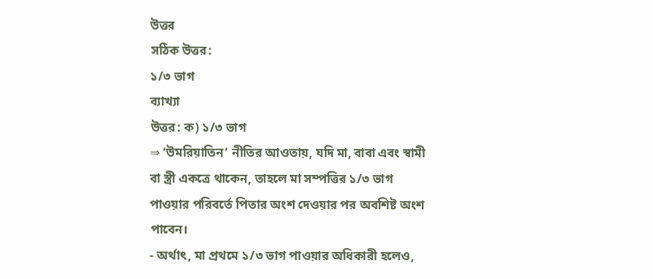উত্তর
সঠিক উত্তর:
১/৩ ভাগ
ব্যাখ্যা
উত্তর: ক) ১/৩ ভাগ
⇒ ‘উমরিয়াতিন’ নীতির আওতায়, যদি মা, বাবা এবং স্বামী বা স্ত্রী একত্রে থাকেন, তাহলে মা সম্পত্তির ১/৩ ভাগ পাওয়ার পরিবর্তে পিতার অংশ দেওয়ার পর অবশিষ্ট অংশ পাবেন।
- অর্থাৎ, মা প্রথমে ১/৩ ভাগ পাওয়ার অধিকারী হলেও,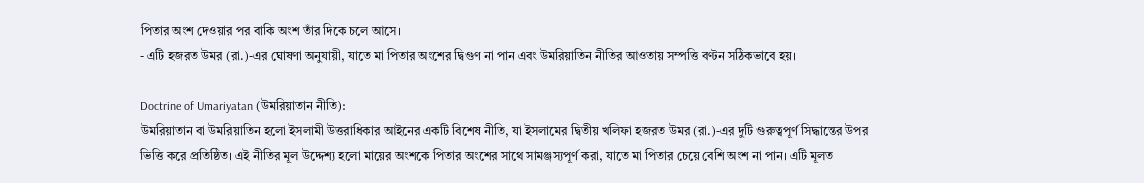পিতার অংশ দেওয়ার পর বাকি অংশ তাঁর দিকে চলে আসে।
- এটি হজরত উমর (রা.)-এর ঘোষণা অনুযায়ী, যাতে মা পিতার অংশের দ্বিগুণ না পান এবং উমরিয়াতিন নীতির আওতায় সম্পত্তি বণ্টন সঠিকভাবে হয়।

Doctrine of Umariyatan (উমরিয়াতান নীতি):
উমরিয়াতান বা উমরিয়াতিন হলো ইসলামী উত্তরাধিকার আইনের একটি বিশেষ নীতি, যা ইসলামের দ্বিতীয় খলিফা হজরত উমর (রা.)-এর দুটি গুরুত্বপূর্ণ সিদ্ধান্তের উপর ভিত্তি করে প্রতিষ্ঠিত। এই নীতির মূল উদ্দেশ্য হলো মায়ের অংশকে পিতার অংশের সাথে সামঞ্জস্যপূর্ণ করা, যাতে মা পিতার চেয়ে বেশি অংশ না পান। এটি মূলত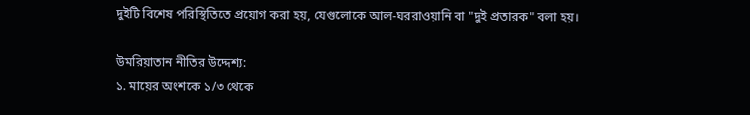দুইটি বিশেষ পরিস্থিতিতে প্রয়োগ করা হয়, যেগুলোকে আল-ঘররাওয়ানি বা "দুই প্রতারক" বলা হয়।

উমরিয়াতান নীতির উদ্দেশ্য:
১. মায়ের অংশকে ১/৩ থেকে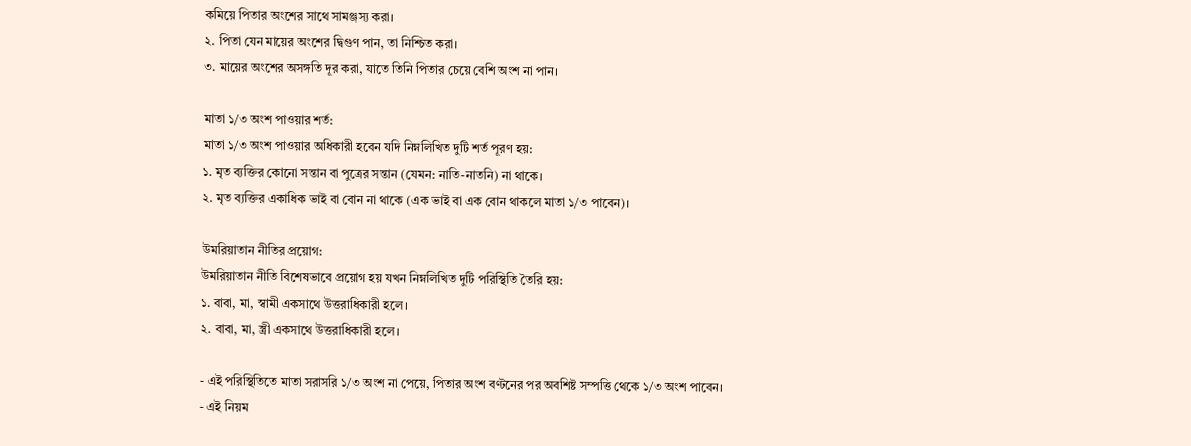কমিয়ে পিতার অংশের সাথে সামঞ্জস্য করা।
২. পিতা যেন মায়ের অংশের দ্বিগুণ পান, তা নিশ্চিত করা।
৩. মায়ের অংশের অসঙ্গতি দূর করা, যাতে তিনি পিতার চেয়ে বেশি অংশ না পান।

মাতা ১/৩ অংশ পাওয়ার শর্ত:
মাতা ১/৩ অংশ পাওয়ার অধিকারী হবেন যদি নিম্নলিখিত দুটি শর্ত পূরণ হয়:
১. মৃত ব্যক্তির কোনো সন্তান বা পুত্রের সন্তান (যেমন: নাতি-নাতনি) না থাকে।
২. মৃত ব্যক্তির একাধিক ভাই বা বোন না থাকে (এক ভাই বা এক বোন থাকলে মাতা ১/৩ পাবেন)।

উমরিয়াতান নীতির প্রয়োগ:
উমরিয়াতান নীতি বিশেষভাবে প্রয়োগ হয় যখন নিম্নলিখিত দুটি পরিস্থিতি তৈরি হয়:
১. বাবা, মা, স্বামী একসাথে উত্তরাধিকারী হলে।
২. বাবা, মা, স্ত্রী একসাথে উত্তরাধিকারী হলে।

- এই পরিস্থিতিতে মাতা সরাসরি ১/৩ অংশ না পেয়ে, পিতার অংশ বণ্টনের পর অবশিষ্ট সম্পত্তি থেকে ১/৩ অংশ পাবেন।
- এই নিয়ম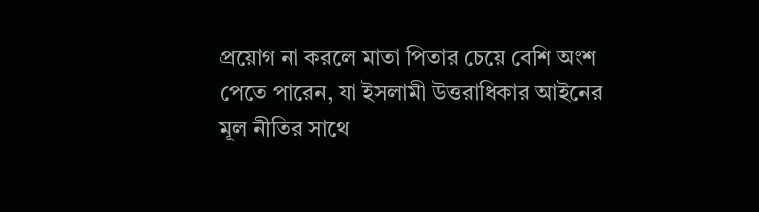প্রয়োগ না করলে মাতা পিতার চেয়ে বেশি অংশ পেতে পারেন, যা ইসলামী উত্তরাধিকার আইনের মূল নীতির সাথে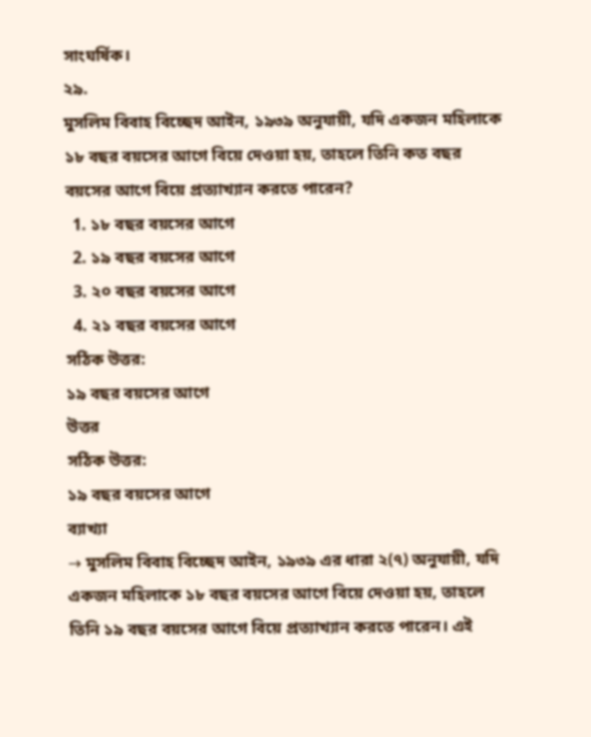সাংঘর্ষিক।
২৯.
মুসলিম বিবাহ বিচ্ছেদ আইন, ১৯৩৯ অনুযায়ী, যদি একজন মহিলাকে ১৮ বছর বয়সের আগে বিয়ে দেওয়া হয়, তাহলে তিনি কত বছর বয়সের আগে বিয়ে প্রত্যাখ্যান করতে পারেন?
  1. ১৮ বছর বয়সের আগে
  2. ১৯ বছর বয়সের আগে
  3. ২০ বছর বয়সের আগে
  4. ২১ বছর বয়সের আগে
সঠিক উত্তর:
১৯ বছর বয়সের আগে
উত্তর
সঠিক উত্তর:
১৯ বছর বয়সের আগে
ব্যাখ্যা
→ মুসলিম বিবাহ বিচ্ছেদ আইন, ১৯৩৯ এর ধারা ২(৭) অনুযায়ী, যদি একজন মহিলাকে ১৮ বছর বয়সের আগে বিয়ে দেওয়া হয়, তাহলে তিনি ১৯ বছর বয়সের আগে বিয়ে প্রত্যাখ্যান করতে পারেন। এই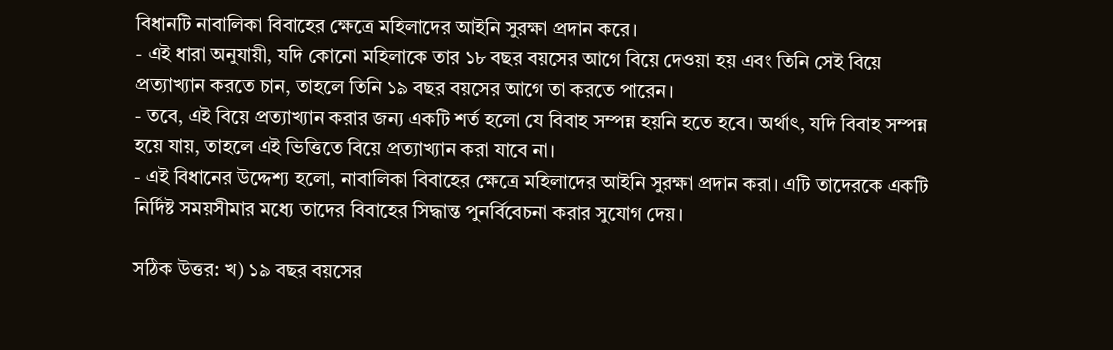বিধানটি নাবালিকা বিবাহের ক্ষেত্রে মহিলাদের আইনি সুরক্ষা প্রদান করে।
- এই ধারা অনুযায়ী, যদি কোনো মহিলাকে তার ১৮ বছর বয়সের আগে বিয়ে দেওয়া হয় এবং তিনি সেই বিয়ে প্রত্যাখ্যান করতে চান, তাহলে তিনি ১৯ বছর বয়সের আগে তা করতে পারেন।
- তবে, এই বিয়ে প্রত্যাখ্যান করার জন্য একটি শর্ত হলো যে বিবাহ সম্পন্ন হয়নি হতে হবে। অর্থাৎ, যদি বিবাহ সম্পন্ন হয়ে যায়, তাহলে এই ভিত্তিতে বিয়ে প্রত্যাখ্যান করা যাবে না।
- এই বিধানের উদ্দেশ্য হলো, নাবালিকা বিবাহের ক্ষেত্রে মহিলাদের আইনি সুরক্ষা প্রদান করা। এটি তাদেরকে একটি নির্দিষ্ট সময়সীমার মধ্যে তাদের বিবাহের সিদ্ধান্ত পুনর্বিবেচনা করার সুযোগ দেয়।

সঠিক উত্তর: খ) ১৯ বছর বয়সের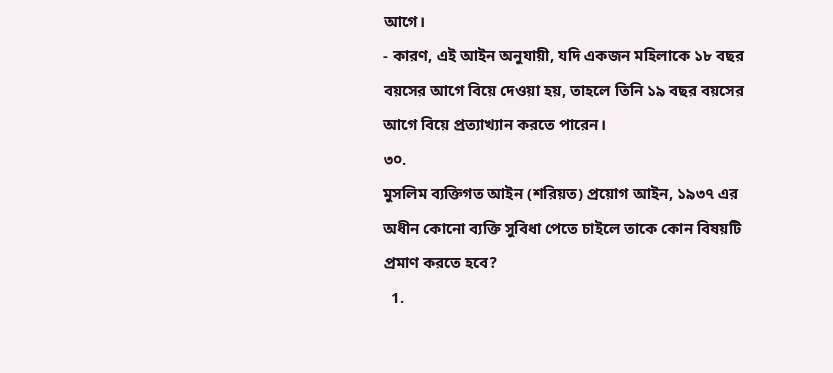আগে।
- কারণ, এই আইন অনুযায়ী, যদি একজন মহিলাকে ১৮ বছর বয়সের আগে বিয়ে দেওয়া হয়, তাহলে তিনি ১৯ বছর বয়সের আগে বিয়ে প্রত্যাখ্যান করতে পারেন।
৩০.
মুসলিম ব্যক্তিগত আইন (শরিয়ত) প্রয়োগ আইন, ১৯৩৭ এর অধীন কোনো ব্যক্তি সুবিধা পেতে চাইলে তাকে কোন বিষয়টি প্রমাণ করতে হবে?
  1.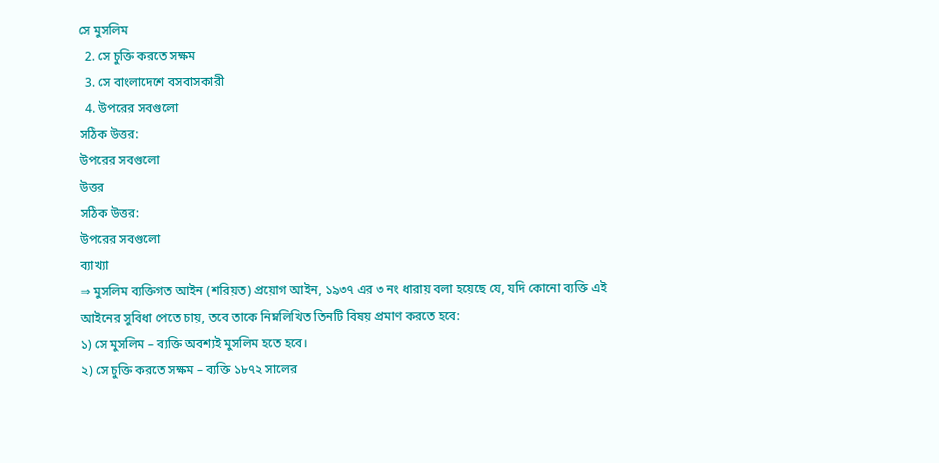সে মুসলিম
  2. সে চুক্তি করতে সক্ষম
  3. সে বাংলাদেশে বসবাসকারী
  4. উপরের সবগুলো
সঠিক উত্তর:
উপরের সবগুলো
উত্তর
সঠিক উত্তর:
উপরের সবগুলো
ব্যাখ্যা
⇒ মুসলিম ব্যক্তিগত আইন (শরিয়ত) প্রয়োগ আইন, ১৯৩৭ এর ৩ নং ধারায় বলা হয়েছে যে, যদি কোনো ব্যক্তি এই আইনের সুবিধা পেতে চায়, তবে তাকে নিম্নলিখিত তিনটি বিষয় প্রমাণ করতে হবে:
১) সে মুসলিম – ব্যক্তি অবশ্যই মুসলিম হতে হবে।
২) সে চুক্তি করতে সক্ষম – ব্যক্তি ১৮৭২ সালের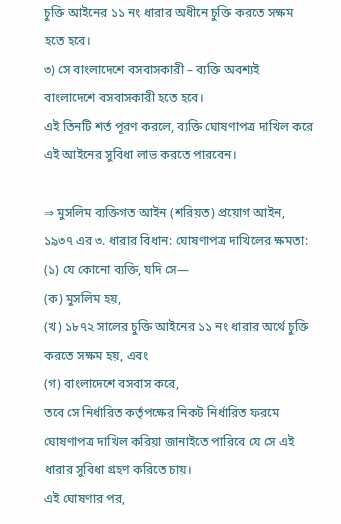চুক্তি আইনের ১১ নং ধারার অধীনে চুক্তি করতে সক্ষম হতে হবে।
৩) সে বাংলাদেশে বসবাসকারী – ব্যক্তি অবশ্যই বাংলাদেশে বসবাসকারী হতে হবে।
এই তিনটি শর্ত পূরণ করলে, ব্যক্তি ঘোষণাপত্র দাখিল করে এই আইনের সুবিধা লাভ করতে পারবেন।

⇒ মুসলিম ব্যক্তিগত আইন (শরিয়ত) প্রয়োগ আইন, ১৯৩৭ এর ৩. ধারার বিধান: ঘোষণাপত্র দাখিলের ক্ষমতা:
(১) যে কোনো ব্যক্তি, যদি সে—
(ক) মুসলিম হয়,
(খ) ১৮৭২ সালের চুক্তি আইনের ১১ নং ধারার অর্থে চুক্তি করতে সক্ষম হয়, এবং
(গ) বাংলাদেশে বসবাস করে,
তবে সে নির্ধারিত কর্তৃপক্ষের নিকট নির্ধারিত ফরমে ঘোষণাপত্র দাখিল করিয়া জানাইতে পারিবে যে সে এই ধারার সুবিধা গ্রহণ করিতে চায়।
এই ঘোষণার পর,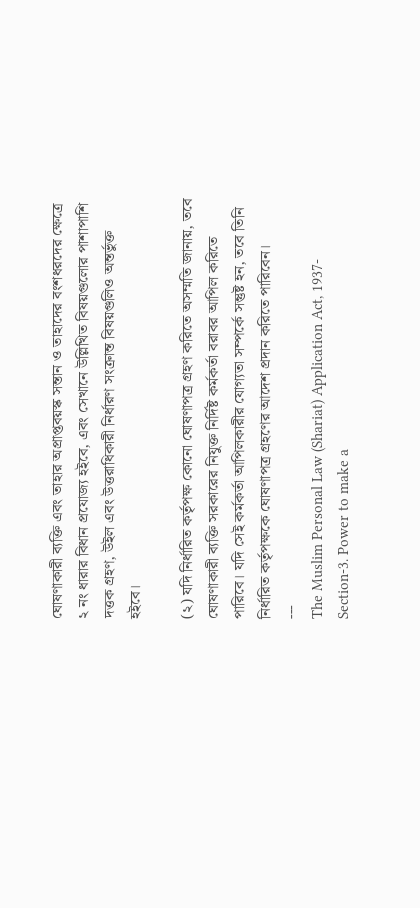ঘোষণাকারী ব্যক্তি এবং তাহার অপ্রাপ্তবয়স্ক সন্তান ও তাহাদের বংশধরদের ক্ষেত্রে ২ নং ধারার বিধান প্রযোজ্য হইবে, এবং সেখানে উল্লিখিত বিষয়গুলোর পাশাপাশি দত্তক গ্রহণ, উইল এবং উত্তরাধিকারী নির্ধারণ সংক্রান্ত বিষয়গুলিও অন্তর্ভুক্ত হইবে।

(২) যদি নির্ধারিত কর্তৃপক্ষ কোনো ঘোষণাপত্র গ্রহণ করিতে অসম্মতি জানায়, তবে ঘোষণাকারী ব্যক্তি সরকারের নিযুক্ত নির্দিষ্ট কর্মকর্তা বরাবর আপিল করিতে পারিবে। যদি সেই কর্মকর্তা আপিলকারীর যোগ্যতা সম্পর্কে সন্তুষ্ট হন, তবে তিনি নির্ধারিত কর্তৃপক্ষকে ঘোষণাপত্র গ্রহণের আদেশ প্রদান করিতে পারিবেন।
---
The Muslim Personal Law (Shariat) Application Act, 1937- Section-3. Power to make a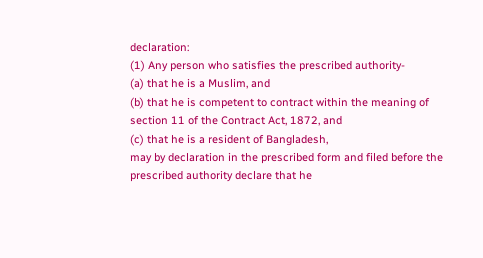declaration:
(1) Any person who satisfies the prescribed authority-
(a) that he is a Muslim, and
(b) that he is competent to contract within the meaning of section 11 of the Contract Act, 1872, and
(c) that he is a resident of Bangladesh,
may by declaration in the prescribed form and filed before the prescribed authority declare that he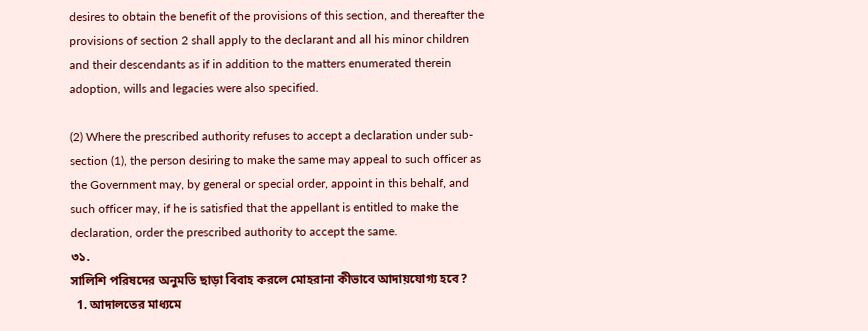desires to obtain the benefit of the provisions of this section, and thereafter the provisions of section 2 shall apply to the declarant and all his minor children and their descendants as if in addition to the matters enumerated therein adoption, wills and legacies were also specified.

(2) Where the prescribed authority refuses to accept a declaration under sub-section (1), the person desiring to make the same may appeal to such officer as the Government may, by general or special order, appoint in this behalf, and such officer may, if he is satisfied that the appellant is entitled to make the declaration, order the prescribed authority to accept the same.
৩১.
সালিশি পরিষদের অনুমতি ছাড়া বিবাহ করলে মোহরানা কীভাবে আদায়যোগ্য হবে?
  1. আদালতের মাধ্যমে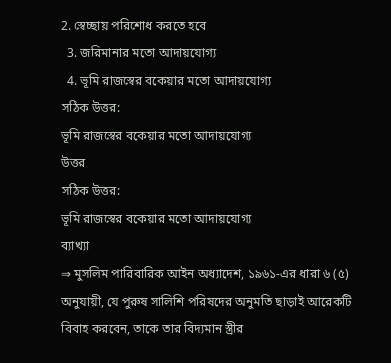2. স্বেচ্ছায় পরিশোধ করতে হবে
  3. জরিমানার মতো আদায়যোগ্য
  4. ভূমি রাজস্বের বকেয়ার মতো আদায়যোগ্য
সঠিক উত্তর:
ভূমি রাজস্বের বকেয়ার মতো আদায়যোগ্য
উত্তর
সঠিক উত্তর:
ভূমি রাজস্বের বকেয়ার মতো আদায়যোগ্য
ব্যাখ্যা
⇒ মুসলিম পারিবারিক আইন অধ্যাদেশ, ১৯৬১-এর ধারা ৬ (৫) অনুযায়ী, যে পুরুষ সালিশি পরিষদের অনুমতি ছাড়াই আরেকটি বিবাহ করবেন, তাকে তার বিদ্যমান স্ত্রীর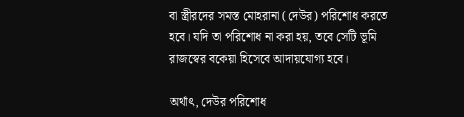বা স্ত্রীরদের সমস্ত মোহরানা (দেউর) পরিশোধ করতে হবে। যদি তা পরিশোধ না করা হয়, তবে সেটি ভূমি রাজস্বের বকেয়া হিসেবে আদায়যোগ্য হবে।

অর্থাৎ, দেউর পরিশোধ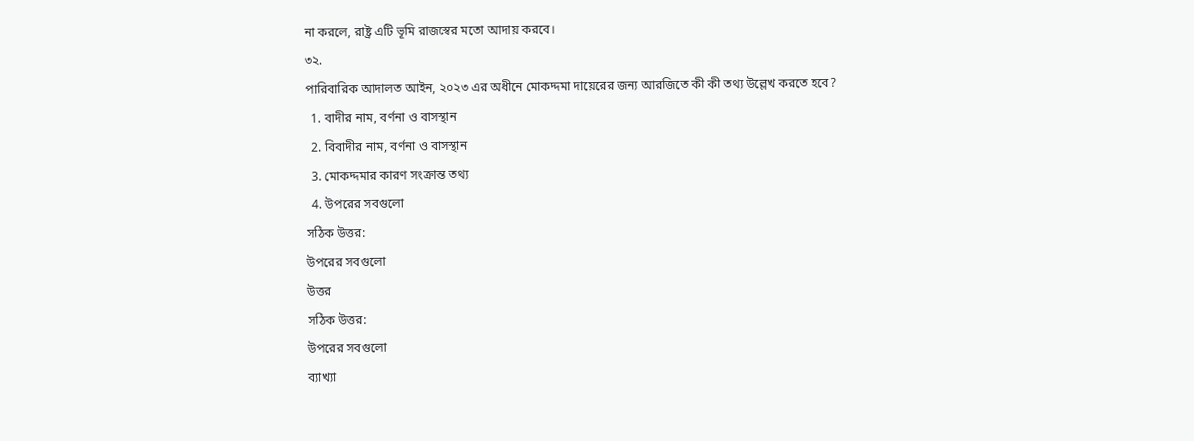না করলে, রাষ্ট্র এটি ভূমি রাজস্বের মতো আদায় করবে।
৩২.
পারিবারিক আদালত আইন, ২০২৩ এর অধীনে মোকদ্দমা দায়েরের জন্য আরজিতে কী কী তথ্য উল্লেখ করতে হবে?
  1. বাদীর নাম, বর্ণনা ও বাসস্থান
  2. বিবাদীর নাম, বর্ণনা ও বাসস্থান
  3. মোকদ্দমার কারণ সংক্রান্ত তথ্য
  4. উপরের সবগুলো
সঠিক উত্তর:
উপরের সবগুলো
উত্তর
সঠিক উত্তর:
উপরের সবগুলো
ব্যাখ্যা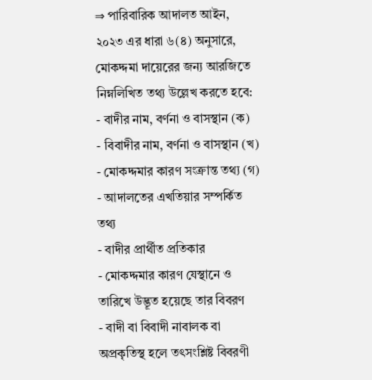⇒ পারিবারিক আদালত আইন, ২০২৩ এর ধারা ৬(৪) অনুসারে, মোকদ্দমা দায়েরের জন্য আরজিতে নিম্নলিখিত তথ্য উল্লেখ করতে হবে:
- বাদীর নাম, বর্ণনা ও বাসস্থান (ক)
- বিবাদীর নাম, বর্ণনা ও বাসস্থান (খ)
- মোকদ্দমার কারণ সংক্রান্ত তথ্য (গ)
- আদালতের এখতিয়ার সম্পর্কিত তথ্য
- বাদীর প্রার্থীত প্রতিকার
- মোকদ্দমার কারণ যেস্থানে ও তারিখে উদ্ভূত হয়েছে তার বিবরণ
- বাদী বা বিবাদী নাবালক বা অপ্রকৃতিস্থ হলে তৎসংশ্লিষ্ট বিবরণী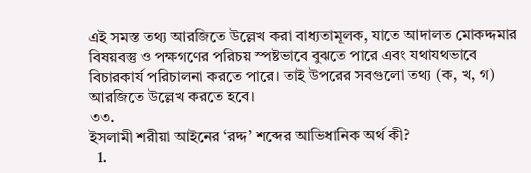এই সমস্ত তথ্য আরজিতে উল্লেখ করা বাধ্যতামূলক, যাতে আদালত মোকদ্দমার বিষয়বস্তু ও পক্ষগণের পরিচয় স্পষ্টভাবে বুঝতে পারে এবং যথাযথভাবে বিচারকার্য পরিচালনা করতে পারে। তাই উপরের সবগুলো তথ্য (ক, খ, গ) আরজিতে উল্লেখ করতে হবে।
৩৩.
ইসলামী শরীয়া আইনের ‘রদ্দ’ শব্দের আভিধানিক অর্থ কী?
  1.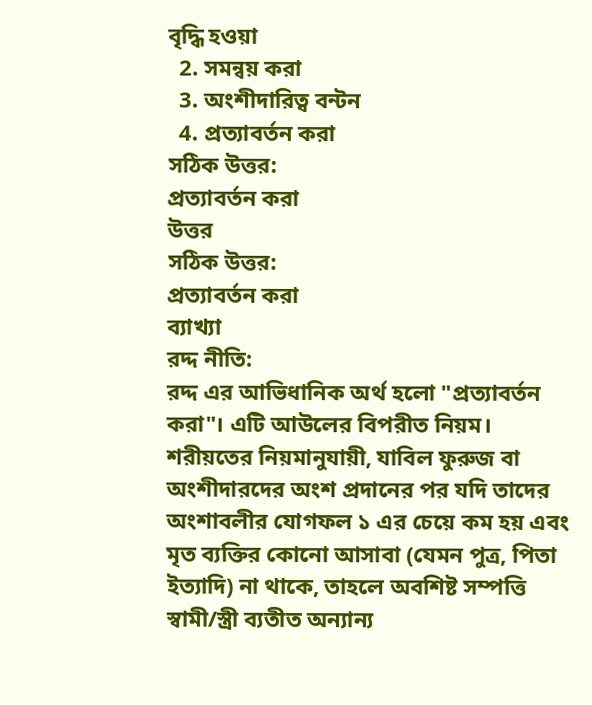বৃদ্ধি হওয়া
  2. সমন্বয় করা
  3. অংশীদারিত্ব বন্টন
  4. প্রত্যাবর্তন করা
সঠিক উত্তর:
প্রত্যাবর্তন করা
উত্তর
সঠিক উত্তর:
প্রত্যাবর্তন করা
ব্যাখ্যা
রদ্দ নীতি:
রদ্দ এর আভিধানিক অর্থ হলো "প্রত্যাবর্তন করা"। এটি আউলের বিপরীত নিয়ম। শরীয়তের নিয়মানুযায়ী, যাবিল ফুরুজ বা অংশীদারদের অংশ প্রদানের পর যদি তাদের অংশাবলীর যোগফল ১ এর চেয়ে কম হয় এবং মৃত ব্যক্তির কোনো আসাবা (যেমন পুত্র, পিতা ইত্যাদি) না থাকে, তাহলে অবশিষ্ট সম্পত্তি স্বামী/স্ত্রী ব্যতীত অন্যান্য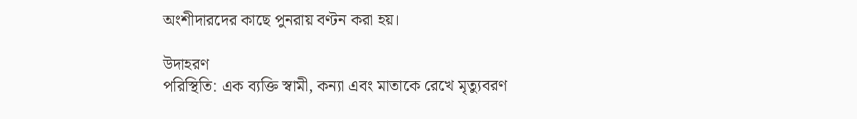অংশীদারদের কাছে পুনরায় বণ্টন করা হয়।

উদাহরণ
পরিস্থিতি: এক ব্যক্তি স্বামী, কন্যা এবং মাতাকে রেখে মৃত্যুবরণ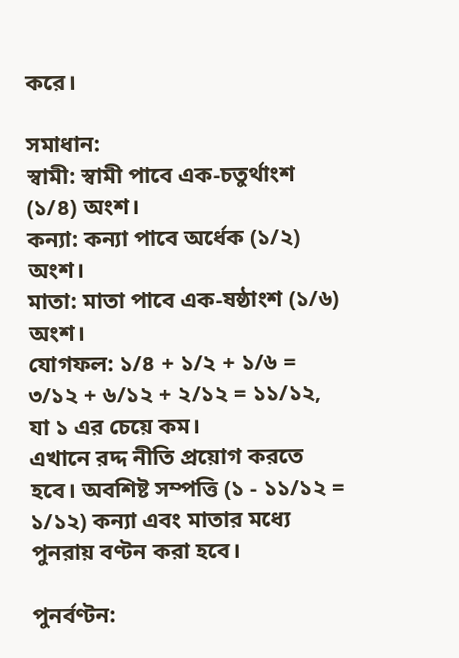করে।

সমাধান:
স্বামী: স্বামী পাবে এক-চতুর্থাংশ (১/৪) অংশ।
কন্যা: কন্যা পাবে অর্ধেক (১/২) অংশ।
মাতা: মাতা পাবে এক-ষষ্ঠাংশ (১/৬) অংশ।
যোগফল: ১/৪ + ১/২ + ১/৬ = ৩/১২ + ৬/১২ + ২/১২ = ১১/১২, যা ১ এর চেয়ে কম।
এখানে রদ্দ নীতি প্রয়োগ করতে হবে। অবশিষ্ট সম্পত্তি (১ - ১১/১২ = ১/১২) কন্যা এবং মাতার মধ্যে পুনরায় বণ্টন করা হবে।

পুনর্বণ্টন: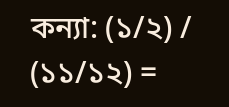কন্যা: (১/২) / (১১/১২) =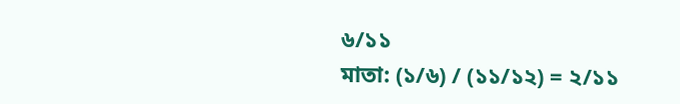৬/১১
মাতা: (১/৬) / (১১/১২) = ২/১১